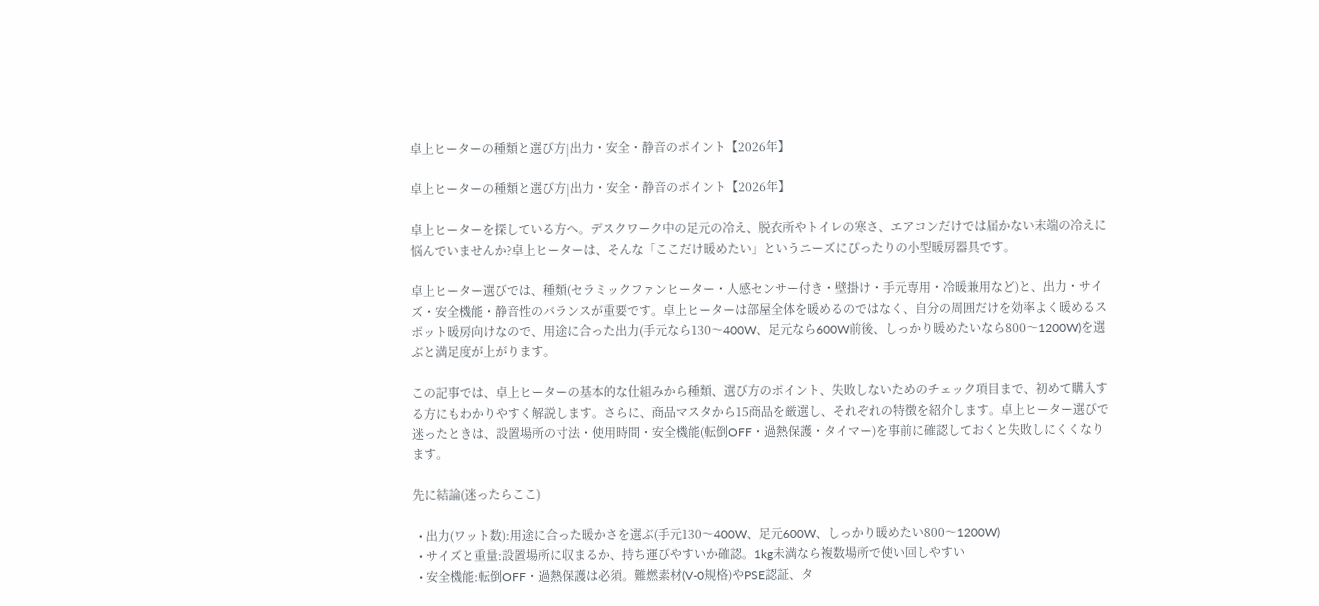卓上ヒーターの種類と選び方|出力・安全・静音のポイント【2026年】

卓上ヒーターの種類と選び方|出力・安全・静音のポイント【2026年】

卓上ヒーターを探している方へ。デスクワーク中の足元の冷え、脱衣所やトイレの寒さ、エアコンだけでは届かない末端の冷えに悩んでいませんか?卓上ヒーターは、そんな「ここだけ暖めたい」というニーズにぴったりの小型暖房器具です。

卓上ヒーター選びでは、種類(セラミックファンヒーター・人感センサー付き・壁掛け・手元専用・冷暖兼用など)と、出力・サイズ・安全機能・静音性のバランスが重要です。卓上ヒーターは部屋全体を暖めるのではなく、自分の周囲だけを効率よく暖めるスポット暖房向けなので、用途に合った出力(手元なら130〜400W、足元なら600W前後、しっかり暖めたいなら800〜1200W)を選ぶと満足度が上がります。

この記事では、卓上ヒーターの基本的な仕組みから種類、選び方のポイント、失敗しないためのチェック項目まで、初めて購入する方にもわかりやすく解説します。さらに、商品マスタから15商品を厳選し、それぞれの特徴を紹介します。卓上ヒーター選びで迷ったときは、設置場所の寸法・使用時間・安全機能(転倒OFF・過熱保護・タイマー)を事前に確認しておくと失敗しにくくなります。

先に結論(迷ったらここ)

  • 出力(ワット数):用途に合った暖かさを選ぶ(手元130〜400W、足元600W、しっかり暖めたい800〜1200W)
  • サイズと重量:設置場所に収まるか、持ち運びやすいか確認。1kg未満なら複数場所で使い回しやすい
  • 安全機能:転倒OFF・過熱保護は必須。難燃素材(V-0規格)やPSE認証、タ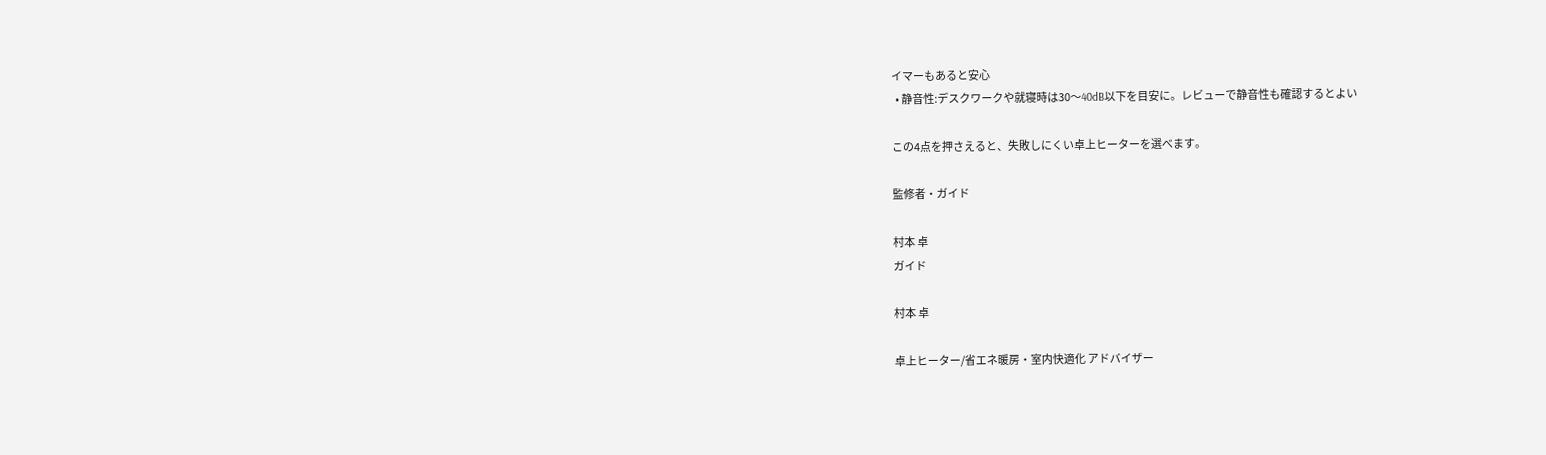イマーもあると安心
  • 静音性:デスクワークや就寝時は30〜40dB以下を目安に。レビューで静音性も確認するとよい

この4点を押さえると、失敗しにくい卓上ヒーターを選べます。

監修者・ガイド

村本 卓
ガイド

村本 卓

卓上ヒーター/省エネ暖房・室内快適化 アドバイザー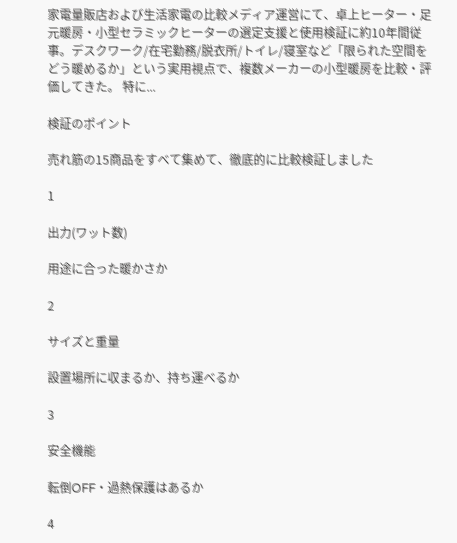家電量販店および生活家電の比較メディア運営にて、卓上ヒーター・足元暖房・小型セラミックヒーターの選定支援と使用検証に約10年間従事。デスクワーク/在宅勤務/脱衣所/トイレ/寝室など「限られた空間をどう暖めるか」という実用視点で、複数メーカーの小型暖房を比較・評価してきた。 特に...

検証のポイント

売れ筋の15商品をすべて集めて、徹底的に比較検証しました

1

出力(ワット数)

用途に合った暖かさか

2

サイズと重量

設置場所に収まるか、持ち運べるか

3

安全機能

転倒OFF・過熱保護はあるか

4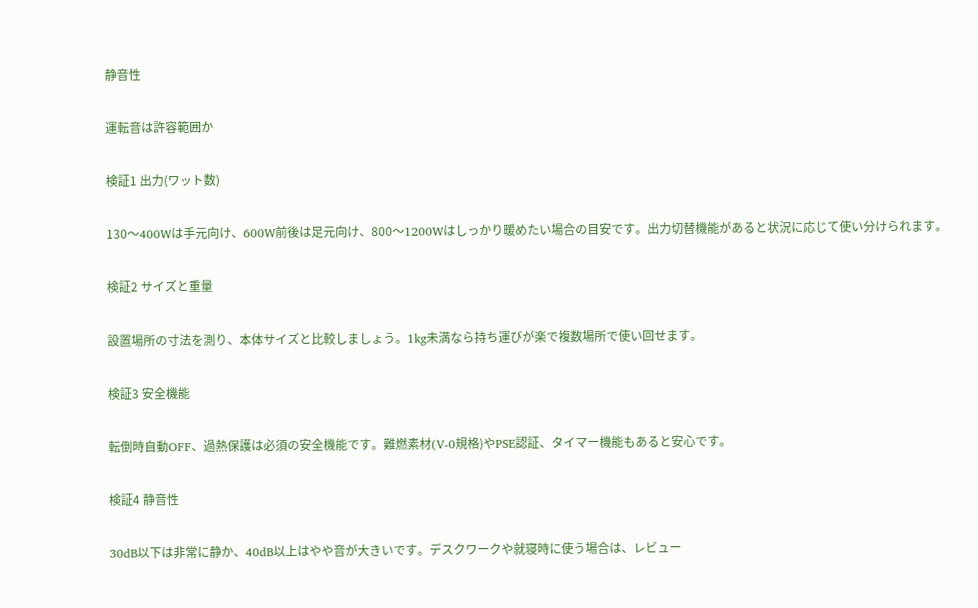静音性

運転音は許容範囲か

検証1 出力(ワット数)

130〜400Wは手元向け、600W前後は足元向け、800〜1200Wはしっかり暖めたい場合の目安です。出力切替機能があると状況に応じて使い分けられます。

検証2 サイズと重量

設置場所の寸法を測り、本体サイズと比較しましょう。1kg未満なら持ち運びが楽で複数場所で使い回せます。

検証3 安全機能

転倒時自動OFF、過熱保護は必須の安全機能です。難燃素材(V-0規格)やPSE認証、タイマー機能もあると安心です。

検証4 静音性

30dB以下は非常に静か、40dB以上はやや音が大きいです。デスクワークや就寝時に使う場合は、レビュー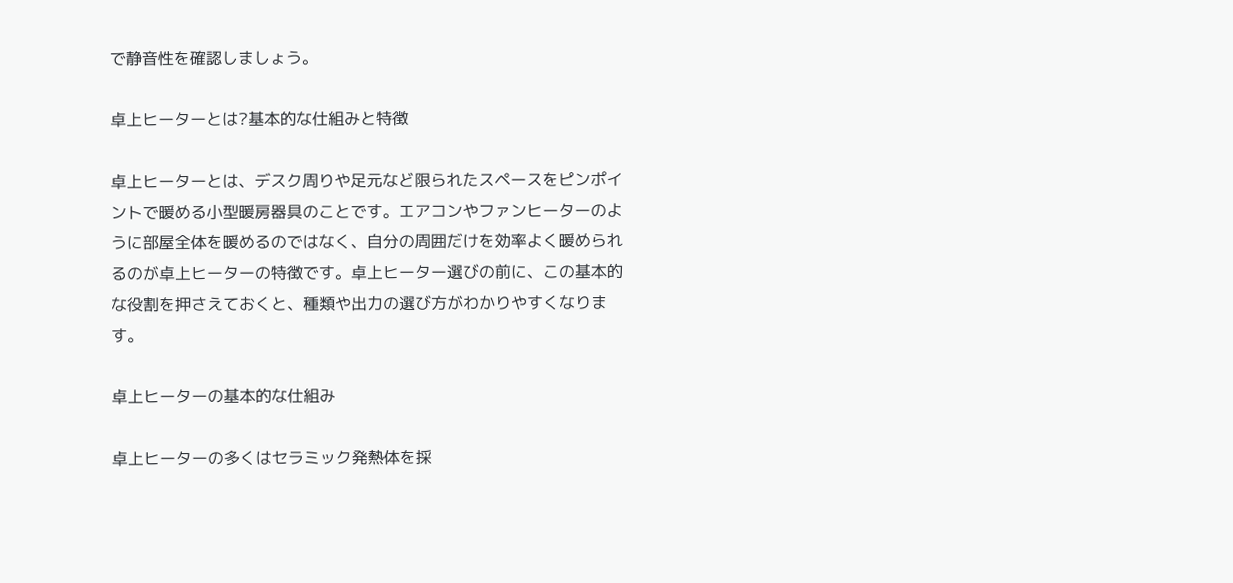で静音性を確認しましょう。

卓上ヒーターとは?基本的な仕組みと特徴

卓上ヒーターとは、デスク周りや足元など限られたスペースをピンポイントで暖める小型暖房器具のことです。エアコンやファンヒーターのように部屋全体を暖めるのではなく、自分の周囲だけを効率よく暖められるのが卓上ヒーターの特徴です。卓上ヒーター選びの前に、この基本的な役割を押さえておくと、種類や出力の選び方がわかりやすくなります。

卓上ヒーターの基本的な仕組み

卓上ヒーターの多くはセラミック発熱体を採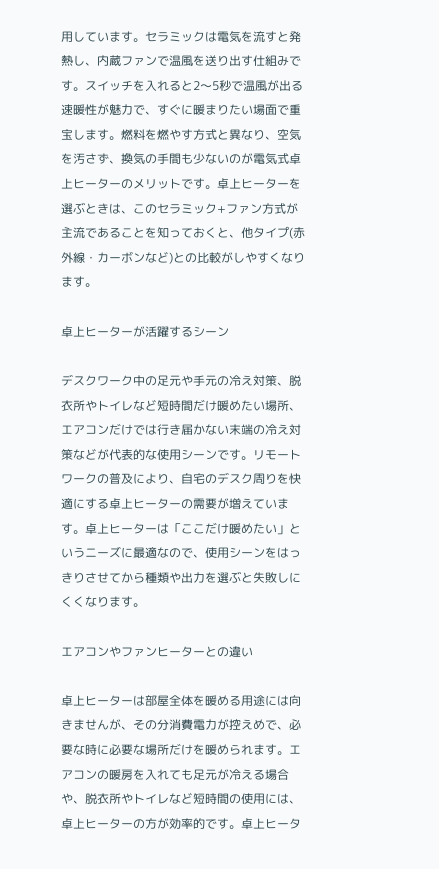用しています。セラミックは電気を流すと発熱し、内蔵ファンで温風を送り出す仕組みです。スイッチを入れると2〜5秒で温風が出る速暖性が魅力で、すぐに暖まりたい場面で重宝します。燃料を燃やす方式と異なり、空気を汚さず、換気の手間も少ないのが電気式卓上ヒーターのメリットです。卓上ヒーターを選ぶときは、このセラミック+ファン方式が主流であることを知っておくと、他タイプ(赤外線・カーボンなど)との比較がしやすくなります。

卓上ヒーターが活躍するシーン

デスクワーク中の足元や手元の冷え対策、脱衣所やトイレなど短時間だけ暖めたい場所、エアコンだけでは行き届かない末端の冷え対策などが代表的な使用シーンです。リモートワークの普及により、自宅のデスク周りを快適にする卓上ヒーターの需要が増えています。卓上ヒーターは「ここだけ暖めたい」というニーズに最適なので、使用シーンをはっきりさせてから種類や出力を選ぶと失敗しにくくなります。

エアコンやファンヒーターとの違い

卓上ヒーターは部屋全体を暖める用途には向きませんが、その分消費電力が控えめで、必要な時に必要な場所だけを暖められます。エアコンの暖房を入れても足元が冷える場合や、脱衣所やトイレなど短時間の使用には、卓上ヒーターの方が効率的です。卓上ヒータ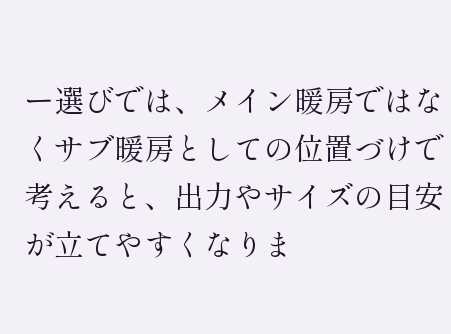ー選びでは、メイン暖房ではなくサブ暖房としての位置づけで考えると、出力やサイズの目安が立てやすくなりま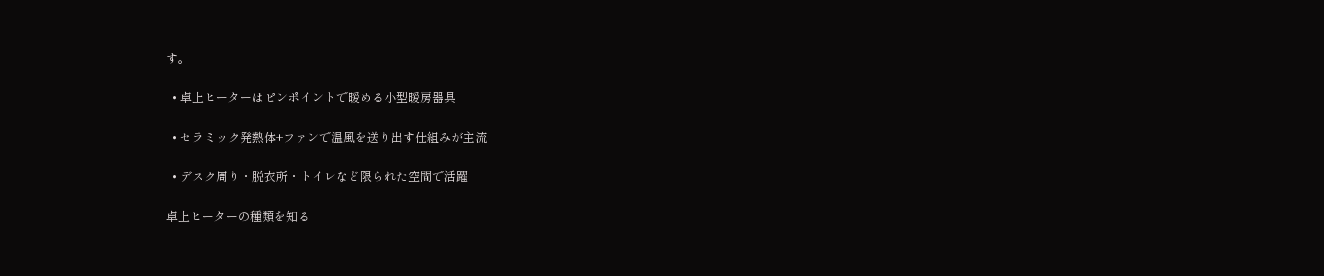す。

  • 卓上ヒーターはピンポイントで暖める小型暖房器具

  • セラミック発熱体+ファンで温風を送り出す仕組みが主流

  • デスク周り・脱衣所・トイレなど限られた空間で活躍

卓上ヒーターの種類を知る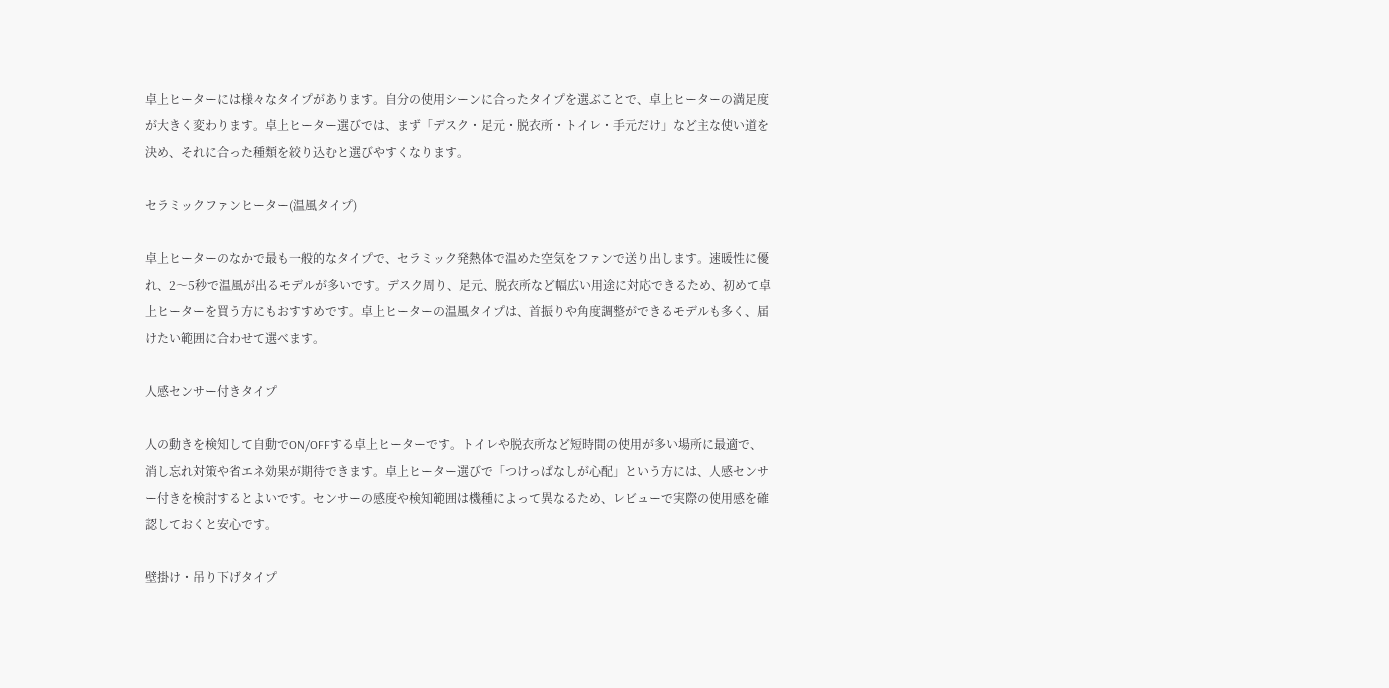卓上ヒーターには様々なタイプがあります。自分の使用シーンに合ったタイプを選ぶことで、卓上ヒーターの満足度が大きく変わります。卓上ヒーター選びでは、まず「デスク・足元・脱衣所・トイレ・手元だけ」など主な使い道を決め、それに合った種類を絞り込むと選びやすくなります。

セラミックファンヒーター(温風タイプ)

卓上ヒーターのなかで最も一般的なタイプで、セラミック発熱体で温めた空気をファンで送り出します。速暖性に優れ、2〜5秒で温風が出るモデルが多いです。デスク周り、足元、脱衣所など幅広い用途に対応できるため、初めて卓上ヒーターを買う方にもおすすめです。卓上ヒーターの温風タイプは、首振りや角度調整ができるモデルも多く、届けたい範囲に合わせて選べます。

人感センサー付きタイプ

人の動きを検知して自動でON/OFFする卓上ヒーターです。トイレや脱衣所など短時間の使用が多い場所に最適で、消し忘れ対策や省エネ効果が期待できます。卓上ヒーター選びで「つけっぱなしが心配」という方には、人感センサー付きを検討するとよいです。センサーの感度や検知範囲は機種によって異なるため、レビューで実際の使用感を確認しておくと安心です。

壁掛け・吊り下げタイプ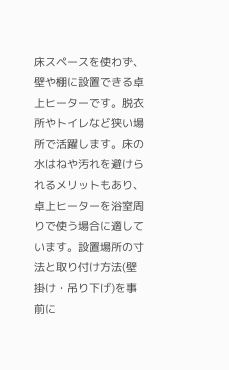床スペースを使わず、壁や棚に設置できる卓上ヒーターです。脱衣所やトイレなど狭い場所で活躍します。床の水はねや汚れを避けられるメリットもあり、卓上ヒーターを浴室周りで使う場合に適しています。設置場所の寸法と取り付け方法(壁掛け・吊り下げ)を事前に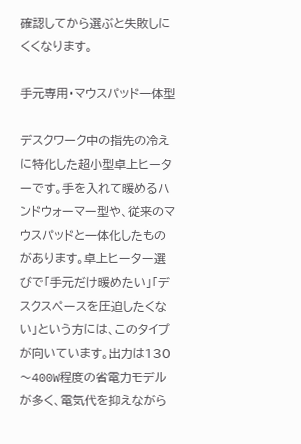確認してから選ぶと失敗しにくくなります。

手元専用・マウスパッド一体型

デスクワーク中の指先の冷えに特化した超小型卓上ヒーターです。手を入れて暖めるハンドウォーマー型や、従来のマウスパッドと一体化したものがあります。卓上ヒーター選びで「手元だけ暖めたい」「デスクスペースを圧迫したくない」という方には、このタイプが向いています。出力は130〜400W程度の省電力モデルが多く、電気代を抑えながら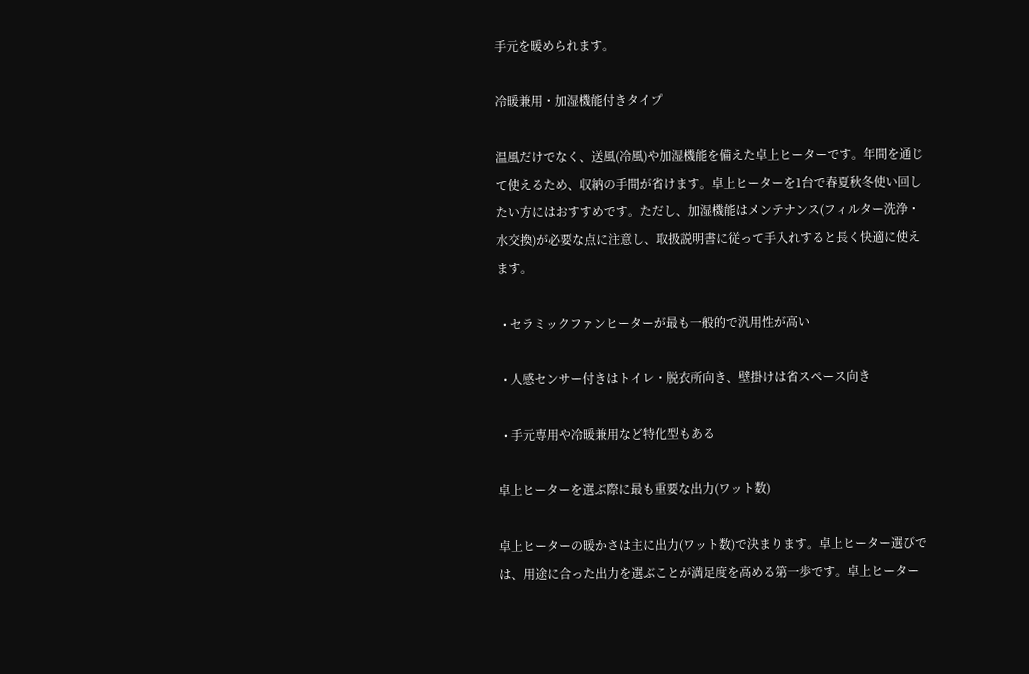手元を暖められます。

冷暖兼用・加湿機能付きタイプ

温風だけでなく、送風(冷風)や加湿機能を備えた卓上ヒーターです。年間を通じて使えるため、収納の手間が省けます。卓上ヒーターを1台で春夏秋冬使い回したい方にはおすすめです。ただし、加湿機能はメンテナンス(フィルター洗浄・水交換)が必要な点に注意し、取扱説明書に従って手入れすると長く快適に使えます。

  • セラミックファンヒーターが最も一般的で汎用性が高い

  • 人感センサー付きはトイレ・脱衣所向き、壁掛けは省スペース向き

  • 手元専用や冷暖兼用など特化型もある

卓上ヒーターを選ぶ際に最も重要な出力(ワット数)

卓上ヒーターの暖かさは主に出力(ワット数)で決まります。卓上ヒーター選びでは、用途に合った出力を選ぶことが満足度を高める第一歩です。卓上ヒーター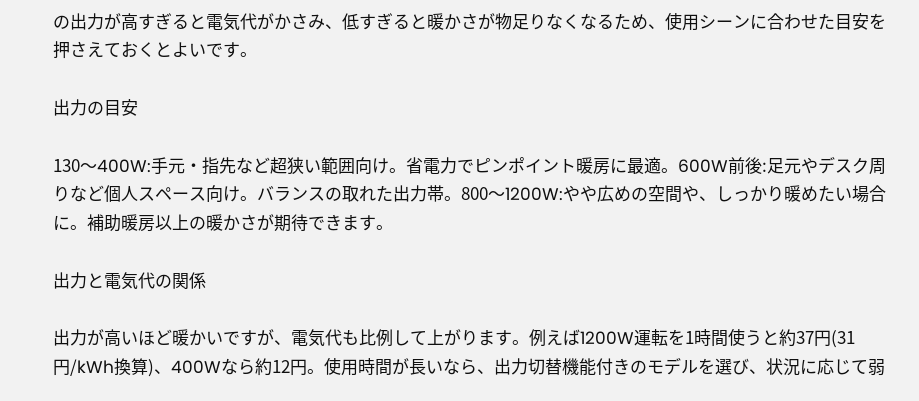の出力が高すぎると電気代がかさみ、低すぎると暖かさが物足りなくなるため、使用シーンに合わせた目安を押さえておくとよいです。

出力の目安

130〜400W:手元・指先など超狭い範囲向け。省電力でピンポイント暖房に最適。600W前後:足元やデスク周りなど個人スペース向け。バランスの取れた出力帯。800〜1200W:やや広めの空間や、しっかり暖めたい場合に。補助暖房以上の暖かさが期待できます。

出力と電気代の関係

出力が高いほど暖かいですが、電気代も比例して上がります。例えば1200W運転を1時間使うと約37円(31円/kWh換算)、400Wなら約12円。使用時間が長いなら、出力切替機能付きのモデルを選び、状況に応じて弱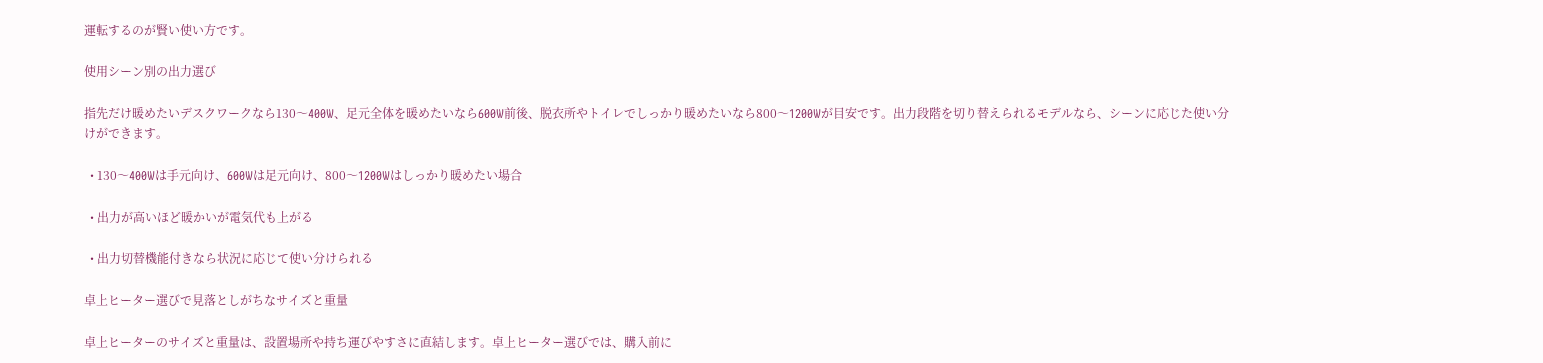運転するのが賢い使い方です。

使用シーン別の出力選び

指先だけ暖めたいデスクワークなら130〜400W、足元全体を暖めたいなら600W前後、脱衣所やトイレでしっかり暖めたいなら800〜1200Wが目安です。出力段階を切り替えられるモデルなら、シーンに応じた使い分けができます。

  • 130〜400Wは手元向け、600Wは足元向け、800〜1200Wはしっかり暖めたい場合

  • 出力が高いほど暖かいが電気代も上がる

  • 出力切替機能付きなら状況に応じて使い分けられる

卓上ヒーター選びで見落としがちなサイズと重量

卓上ヒーターのサイズと重量は、設置場所や持ち運びやすさに直結します。卓上ヒーター選びでは、購入前に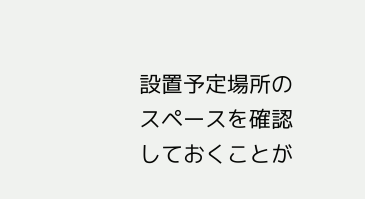設置予定場所のスペースを確認しておくことが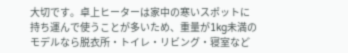大切です。卓上ヒーターは家中の寒いスポットに持ち運んで使うことが多いため、重量が1kg未満のモデルなら脱衣所・トイレ・リビング・寝室など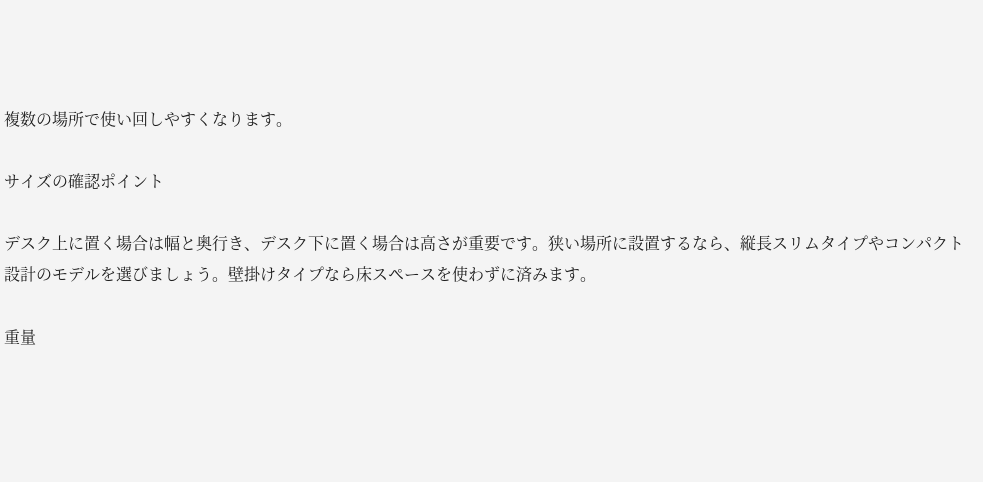複数の場所で使い回しやすくなります。

サイズの確認ポイント

デスク上に置く場合は幅と奥行き、デスク下に置く場合は高さが重要です。狭い場所に設置するなら、縦長スリムタイプやコンパクト設計のモデルを選びましょう。壁掛けタイプなら床スペースを使わずに済みます。

重量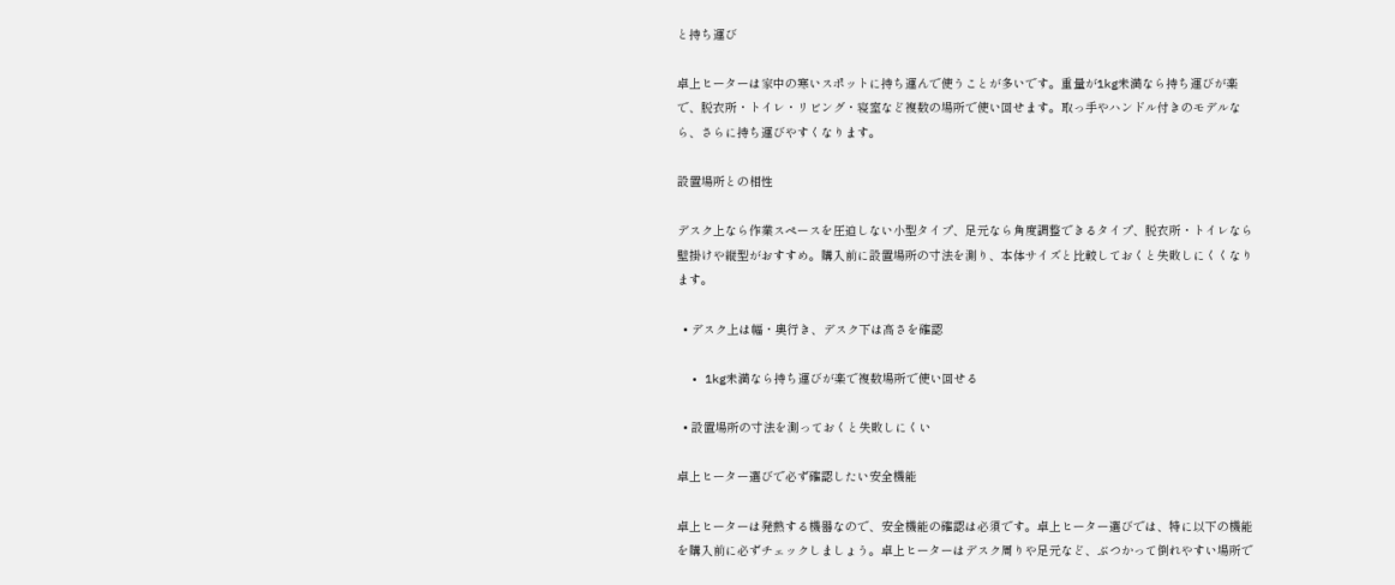と持ち運び

卓上ヒーターは家中の寒いスポットに持ち運んで使うことが多いです。重量が1kg未満なら持ち運びが楽で、脱衣所・トイレ・リビング・寝室など複数の場所で使い回せます。取っ手やハンドル付きのモデルなら、さらに持ち運びやすくなります。

設置場所との相性

デスク上なら作業スペースを圧迫しない小型タイプ、足元なら角度調整できるタイプ、脱衣所・トイレなら壁掛けや縦型がおすすめ。購入前に設置場所の寸法を測り、本体サイズと比較しておくと失敗しにくくなります。

  • デスク上は幅・奥行き、デスク下は高さを確認

  • 1kg未満なら持ち運びが楽で複数場所で使い回せる

  • 設置場所の寸法を測っておくと失敗しにくい

卓上ヒーター選びで必ず確認したい安全機能

卓上ヒーターは発熱する機器なので、安全機能の確認は必須です。卓上ヒーター選びでは、特に以下の機能を購入前に必ずチェックしましょう。卓上ヒーターはデスク周りや足元など、ぶつかって倒れやすい場所で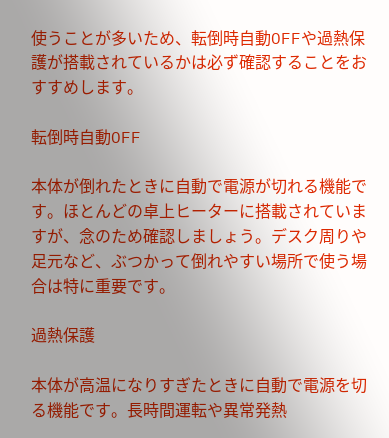使うことが多いため、転倒時自動OFFや過熱保護が搭載されているかは必ず確認することをおすすめします。

転倒時自動OFF

本体が倒れたときに自動で電源が切れる機能です。ほとんどの卓上ヒーターに搭載されていますが、念のため確認しましょう。デスク周りや足元など、ぶつかって倒れやすい場所で使う場合は特に重要です。

過熱保護

本体が高温になりすぎたときに自動で電源を切る機能です。長時間運転や異常発熱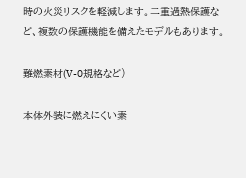時の火災リスクを軽減します。二重過熱保護など、複数の保護機能を備えたモデルもあります。

難燃素材(V-0規格など)

本体外装に燃えにくい素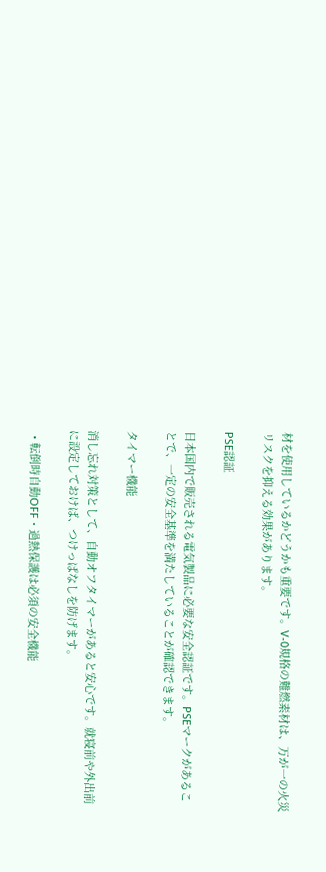材を使用しているかどうかも重要です。V-0規格の難燃素材は、万が一の火災リスクを抑える効果があります。

PSE認証

日本国内で販売される電気製品に必要な安全認証です。PSEマークがあることで、一定の安全基準を満たしていることが確認できます。

タイマー機能

消し忘れ対策として、自動オフタイマーがあると安心です。就寝前や外出前に設定しておけば、つけっぱなしを防げます。

  • 転倒時自動OFF・過熱保護は必須の安全機能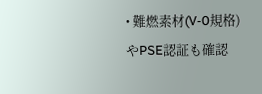• 難燃素材(V-0規格)やPSE認証も確認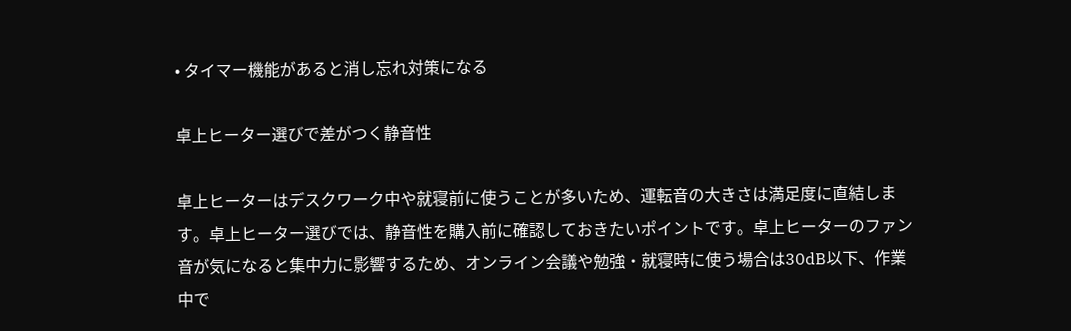• タイマー機能があると消し忘れ対策になる

卓上ヒーター選びで差がつく静音性

卓上ヒーターはデスクワーク中や就寝前に使うことが多いため、運転音の大きさは満足度に直結します。卓上ヒーター選びでは、静音性を購入前に確認しておきたいポイントです。卓上ヒーターのファン音が気になると集中力に影響するため、オンライン会議や勉強・就寝時に使う場合は30dB以下、作業中で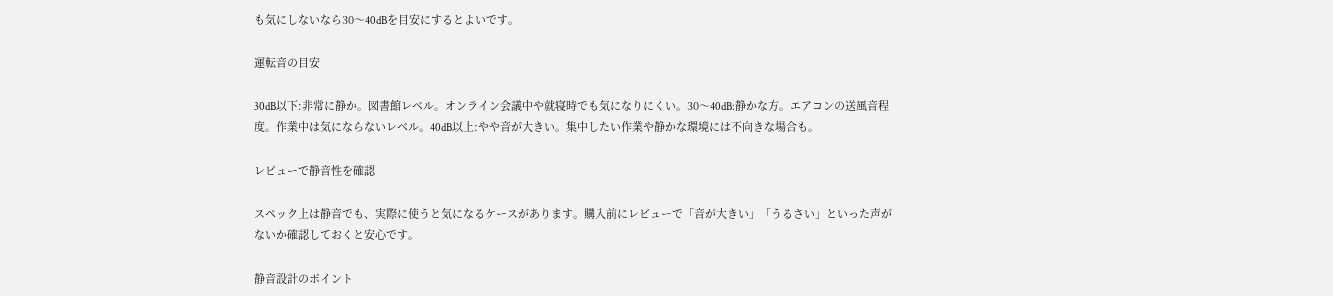も気にしないなら30〜40dBを目安にするとよいです。

運転音の目安

30dB以下:非常に静か。図書館レベル。オンライン会議中や就寝時でも気になりにくい。30〜40dB:静かな方。エアコンの送風音程度。作業中は気にならないレベル。40dB以上:やや音が大きい。集中したい作業や静かな環境には不向きな場合も。

レビューで静音性を確認

スペック上は静音でも、実際に使うと気になるケースがあります。購入前にレビューで「音が大きい」「うるさい」といった声がないか確認しておくと安心です。

静音設計のポイント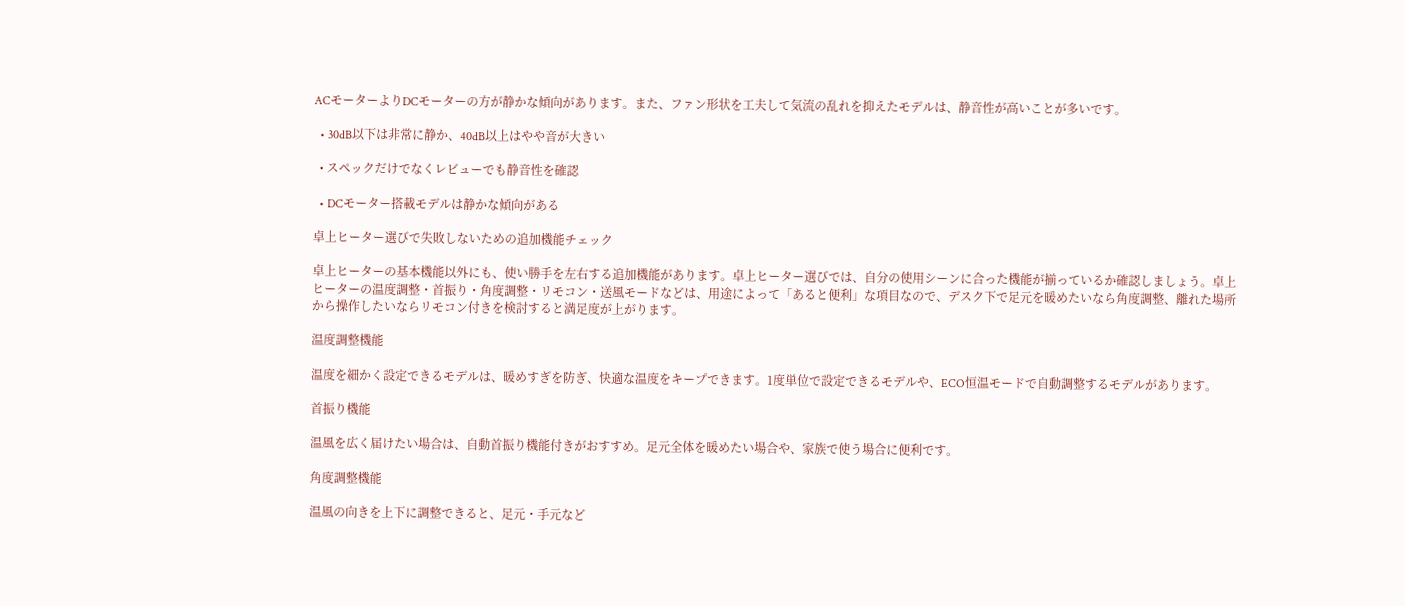ACモーターよりDCモーターの方が静かな傾向があります。また、ファン形状を工夫して気流の乱れを抑えたモデルは、静音性が高いことが多いです。

  • 30dB以下は非常に静か、40dB以上はやや音が大きい

  • スペックだけでなくレビューでも静音性を確認

  • DCモーター搭載モデルは静かな傾向がある

卓上ヒーター選びで失敗しないための追加機能チェック

卓上ヒーターの基本機能以外にも、使い勝手を左右する追加機能があります。卓上ヒーター選びでは、自分の使用シーンに合った機能が揃っているか確認しましょう。卓上ヒーターの温度調整・首振り・角度調整・リモコン・送風モードなどは、用途によって「あると便利」な項目なので、デスク下で足元を暖めたいなら角度調整、離れた場所から操作したいならリモコン付きを検討すると満足度が上がります。

温度調整機能

温度を細かく設定できるモデルは、暖めすぎを防ぎ、快適な温度をキープできます。1度単位で設定できるモデルや、ECO恒温モードで自動調整するモデルがあります。

首振り機能

温風を広く届けたい場合は、自動首振り機能付きがおすすめ。足元全体を暖めたい場合や、家族で使う場合に便利です。

角度調整機能

温風の向きを上下に調整できると、足元・手元など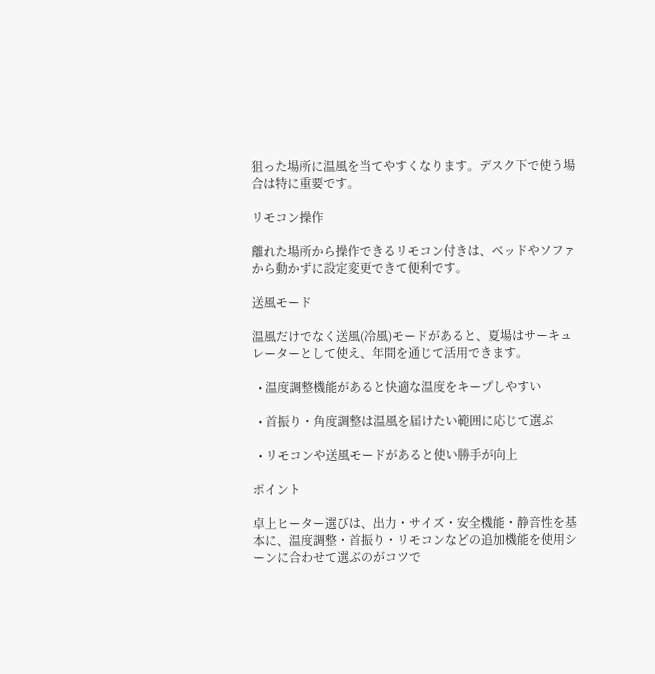狙った場所に温風を当てやすくなります。デスク下で使う場合は特に重要です。

リモコン操作

離れた場所から操作できるリモコン付きは、ベッドやソファから動かずに設定変更できて便利です。

送風モード

温風だけでなく送風(冷風)モードがあると、夏場はサーキュレーターとして使え、年間を通じて活用できます。

  • 温度調整機能があると快適な温度をキープしやすい

  • 首振り・角度調整は温風を届けたい範囲に応じて選ぶ

  • リモコンや送風モードがあると使い勝手が向上

ポイント

卓上ヒーター選びは、出力・サイズ・安全機能・静音性を基本に、温度調整・首振り・リモコンなどの追加機能を使用シーンに合わせて選ぶのがコツで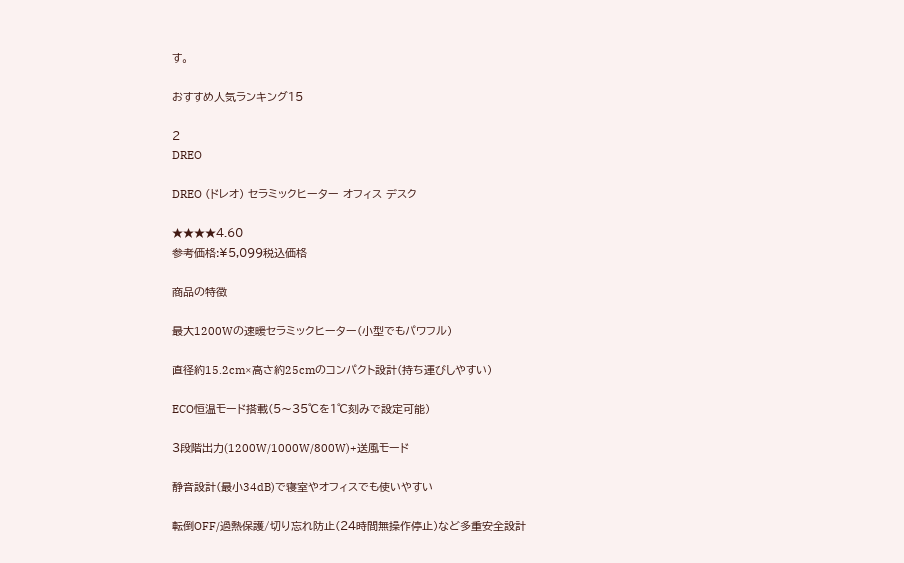す。

おすすめ人気ランキング15

2
DREO

DREO (ドレオ) セラミックヒーター オフィス デスク

★★★★4.60
参考価格:¥5,099税込価格

商品の特徴

最大1200Wの速暖セラミックヒーター(小型でもパワフル)

直径約15.2cm×高さ約25cmのコンパクト設計(持ち運びしやすい)

ECO恒温モード搭載(5〜35℃を1℃刻みで設定可能)

3段階出力(1200W/1000W/800W)+送風モード

静音設計(最小34dB)で寝室やオフィスでも使いやすい

転倒OFF/過熱保護/切り忘れ防止(24時間無操作停止)など多重安全設計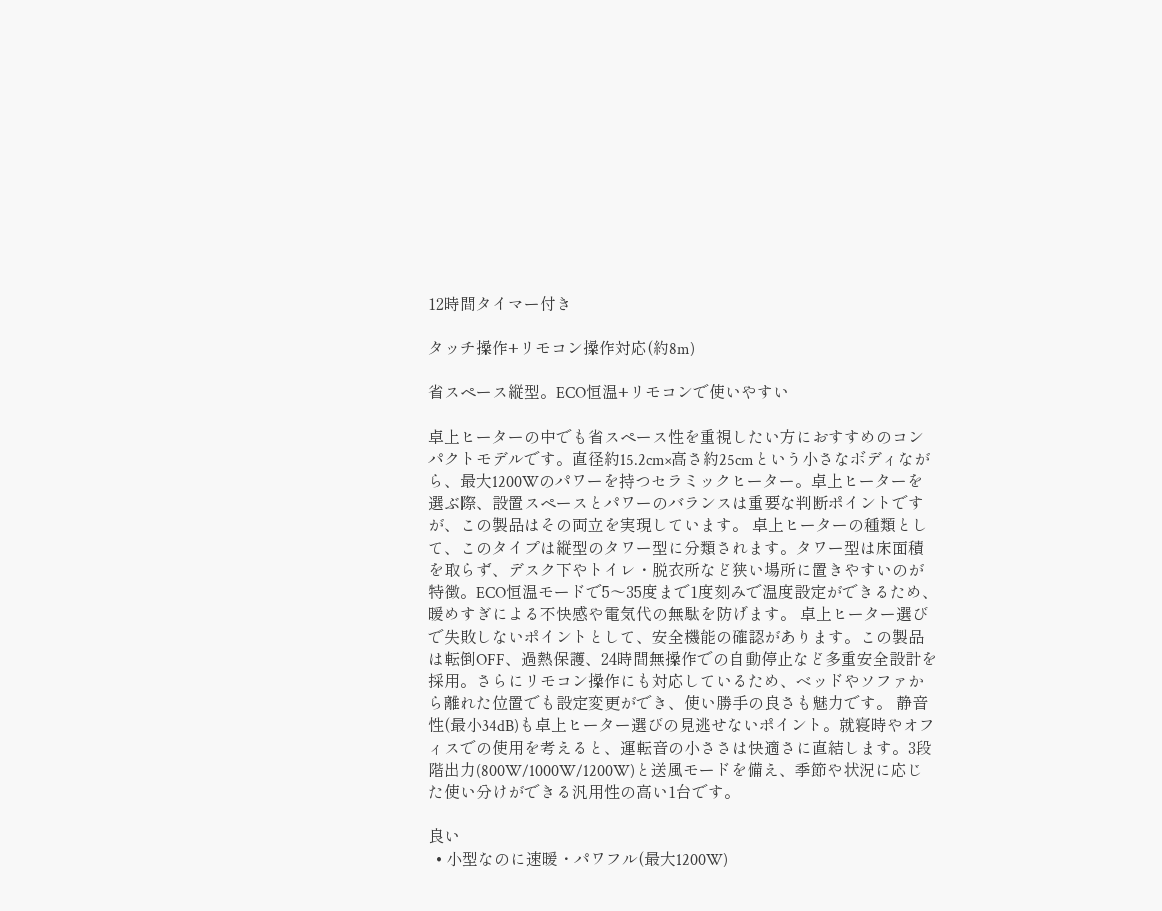12時間タイマー付き

タッチ操作+リモコン操作対応(約8m)

省スペース縦型。ECO恒温+リモコンで使いやすい

卓上ヒーターの中でも省スペース性を重視したい方におすすめのコンパクトモデルです。直径約15.2cm×高さ約25cmという小さなボディながら、最大1200Wのパワーを持つセラミックヒーター。卓上ヒーターを選ぶ際、設置スペースとパワーのバランスは重要な判断ポイントですが、この製品はその両立を実現しています。 卓上ヒーターの種類として、このタイプは縦型のタワー型に分類されます。タワー型は床面積を取らず、デスク下やトイレ・脱衣所など狭い場所に置きやすいのが特徴。ECO恒温モードで5〜35度まで1度刻みで温度設定ができるため、暖めすぎによる不快感や電気代の無駄を防げます。 卓上ヒーター選びで失敗しないポイントとして、安全機能の確認があります。この製品は転倒OFF、過熱保護、24時間無操作での自動停止など多重安全設計を採用。さらにリモコン操作にも対応しているため、ベッドやソファから離れた位置でも設定変更ができ、使い勝手の良さも魅力です。 静音性(最小34dB)も卓上ヒーター選びの見逃せないポイント。就寝時やオフィスでの使用を考えると、運転音の小ささは快適さに直結します。3段階出力(800W/1000W/1200W)と送風モードを備え、季節や状況に応じた使い分けができる汎用性の高い1台です。

良い
  • 小型なのに速暖・パワフル(最大1200W)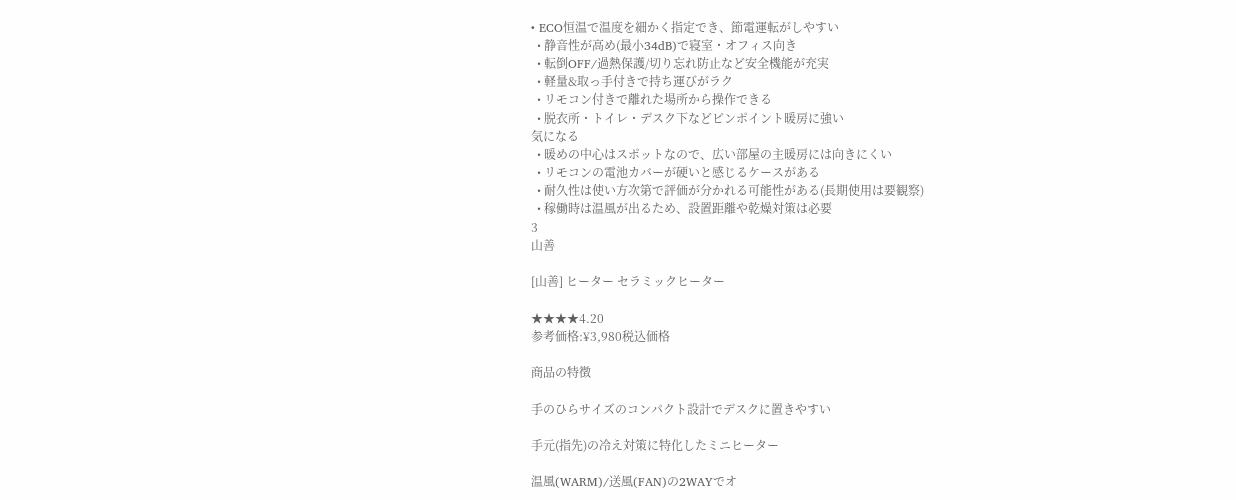• ECO恒温で温度を細かく指定でき、節電運転がしやすい
  • 静音性が高め(最小34dB)で寝室・オフィス向き
  • 転倒OFF/過熱保護/切り忘れ防止など安全機能が充実
  • 軽量&取っ手付きで持ち運びがラク
  • リモコン付きで離れた場所から操作できる
  • 脱衣所・トイレ・デスク下などピンポイント暖房に強い
気になる
  • 暖めの中心はスポットなので、広い部屋の主暖房には向きにくい
  • リモコンの電池カバーが硬いと感じるケースがある
  • 耐久性は使い方次第で評価が分かれる可能性がある(長期使用は要観察)
  • 稼働時は温風が出るため、設置距離や乾燥対策は必要
3
山善

[山善] ヒーター セラミックヒーター

★★★★4.20
参考価格:¥3,980税込価格

商品の特徴

手のひらサイズのコンパクト設計でデスクに置きやすい

手元(指先)の冷え対策に特化したミニヒーター

温風(WARM)/送風(FAN)の2WAYでオ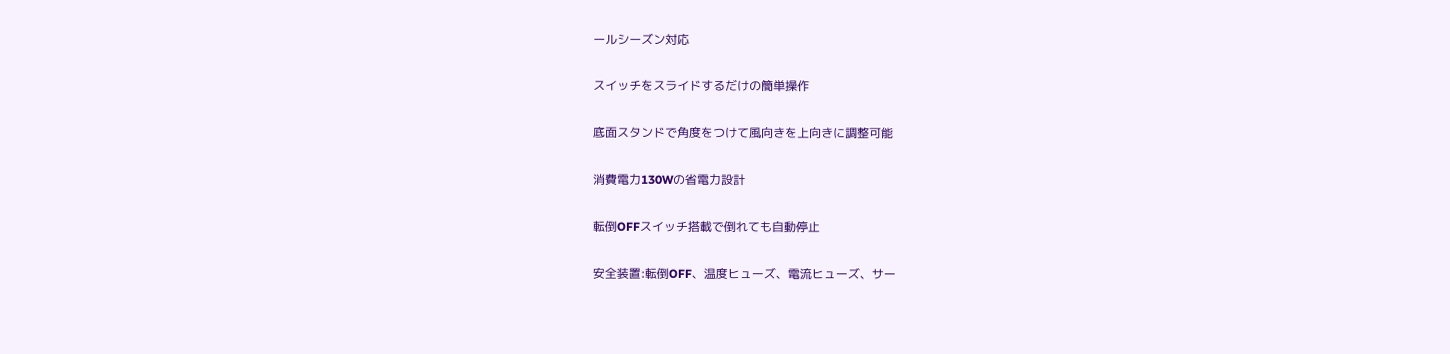ールシーズン対応

スイッチをスライドするだけの簡単操作

底面スタンドで角度をつけて風向きを上向きに調整可能

消費電力130Wの省電力設計

転倒OFFスイッチ搭載で倒れても自動停止

安全装置:転倒OFF、温度ヒューズ、電流ヒューズ、サー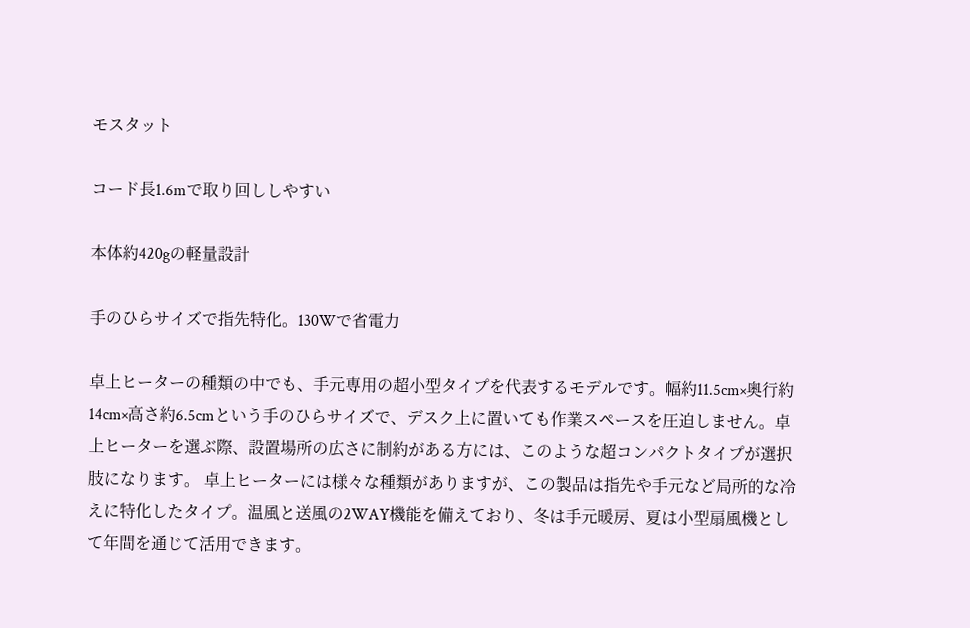モスタット

コード長1.6mで取り回ししやすい

本体約420gの軽量設計

手のひらサイズで指先特化。130Wで省電力

卓上ヒーターの種類の中でも、手元専用の超小型タイプを代表するモデルです。幅約11.5cm×奥行約14cm×高さ約6.5cmという手のひらサイズで、デスク上に置いても作業スペースを圧迫しません。卓上ヒーターを選ぶ際、設置場所の広さに制約がある方には、このような超コンパクトタイプが選択肢になります。 卓上ヒーターには様々な種類がありますが、この製品は指先や手元など局所的な冷えに特化したタイプ。温風と送風の2WAY機能を備えており、冬は手元暖房、夏は小型扇風機として年間を通じて活用できます。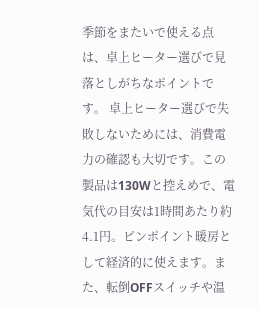季節をまたいで使える点は、卓上ヒーター選びで見落としがちなポイントです。 卓上ヒーター選びで失敗しないためには、消費電力の確認も大切です。この製品は130Wと控えめで、電気代の目安は1時間あたり約4.1円。ピンポイント暖房として経済的に使えます。また、転倒OFFスイッチや温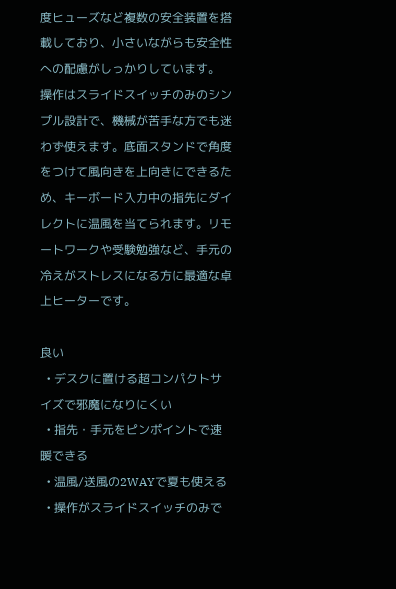度ヒューズなど複数の安全装置を搭載しており、小さいながらも安全性への配慮がしっかりしています。 操作はスライドスイッチのみのシンプル設計で、機械が苦手な方でも迷わず使えます。底面スタンドで角度をつけて風向きを上向きにできるため、キーボード入力中の指先にダイレクトに温風を当てられます。リモートワークや受験勉強など、手元の冷えがストレスになる方に最適な卓上ヒーターです。

良い
  • デスクに置ける超コンパクトサイズで邪魔になりにくい
  • 指先・手元をピンポイントで速暖できる
  • 温風/送風の2WAYで夏も使える
  • 操作がスライドスイッチのみで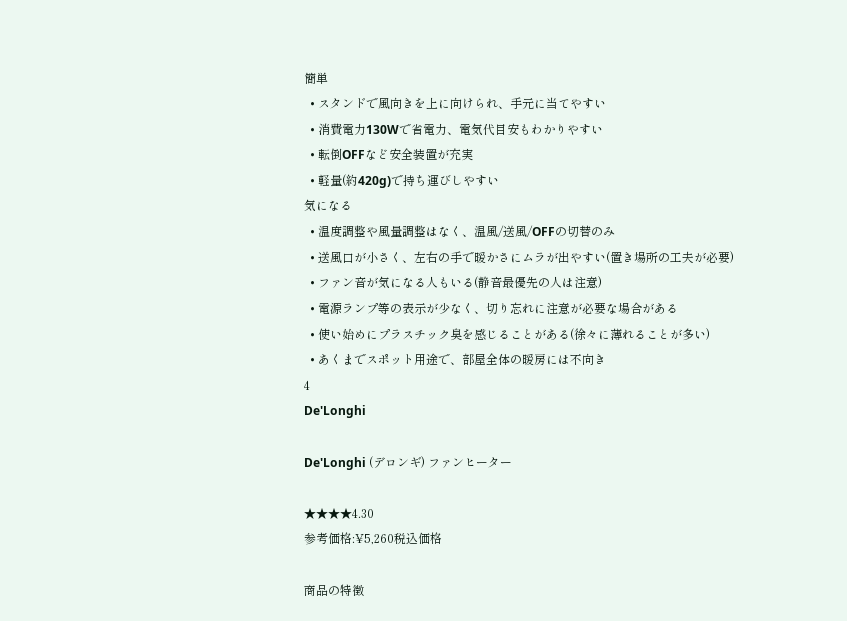簡単
  • スタンドで風向きを上に向けられ、手元に当てやすい
  • 消費電力130Wで省電力、電気代目安もわかりやすい
  • 転倒OFFなど安全装置が充実
  • 軽量(約420g)で持ち運びしやすい
気になる
  • 温度調整や風量調整はなく、温風/送風/OFFの切替のみ
  • 送風口が小さく、左右の手で暖かさにムラが出やすい(置き場所の工夫が必要)
  • ファン音が気になる人もいる(静音最優先の人は注意)
  • 電源ランプ等の表示が少なく、切り忘れに注意が必要な場合がある
  • 使い始めにプラスチック臭を感じることがある(徐々に薄れることが多い)
  • あくまでスポット用途で、部屋全体の暖房には不向き
4
De'Longhi

De'Longhi (デロンギ) ファンヒーター

★★★★4.30
参考価格:¥5,260税込価格

商品の特徴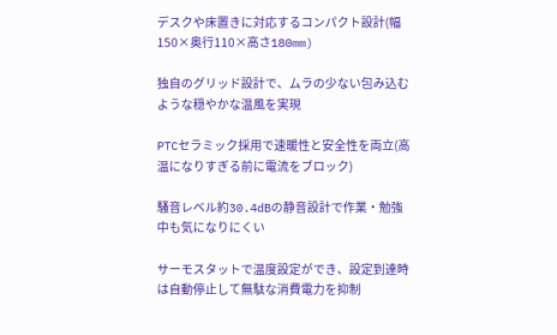デスクや床置きに対応するコンパクト設計(幅150×奥行110×高さ180mm)

独自のグリッド設計で、ムラの少ない包み込むような穏やかな温風を実現

PTCセラミック採用で速暖性と安全性を両立(高温になりすぎる前に電流をブロック)

騒音レベル約30.4dBの静音設計で作業・勉強中も気になりにくい

サーモスタットで温度設定ができ、設定到達時は自動停止して無駄な消費電力を抑制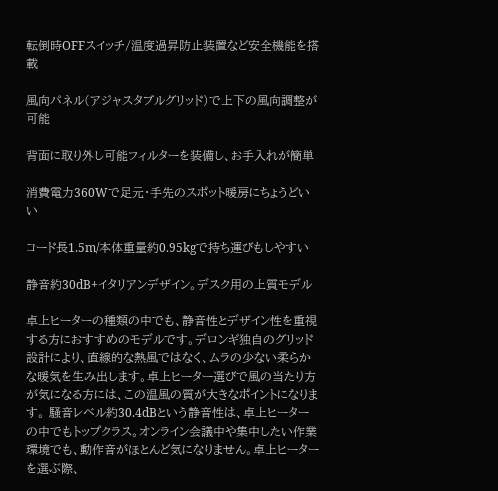転倒時OFFスイッチ/温度過昇防止装置など安全機能を搭載

風向パネル(アジャスタブルグリッド)で上下の風向調整が可能

背面に取り外し可能フィルターを装備し、お手入れが簡単

消費電力360Wで足元・手先のスポット暖房にちょうどいい

コード長1.5m/本体重量約0.95kgで持ち運びもしやすい

静音約30dB+イタリアンデザイン。デスク用の上質モデル

卓上ヒーターの種類の中でも、静音性とデザイン性を重視する方におすすめのモデルです。デロンギ独自のグリッド設計により、直線的な熱風ではなく、ムラの少ない柔らかな暖気を生み出します。卓上ヒーター選びで風の当たり方が気になる方には、この温風の質が大きなポイントになります。 騒音レベル約30.4dBという静音性は、卓上ヒーターの中でもトップクラス。オンライン会議中や集中したい作業環境でも、動作音がほとんど気になりません。卓上ヒーターを選ぶ際、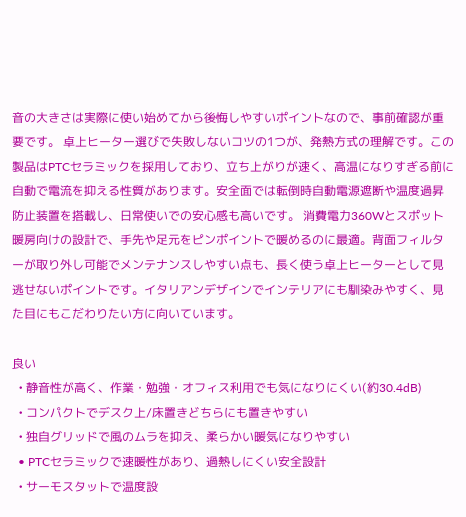音の大きさは実際に使い始めてから後悔しやすいポイントなので、事前確認が重要です。 卓上ヒーター選びで失敗しないコツの1つが、発熱方式の理解です。この製品はPTCセラミックを採用しており、立ち上がりが速く、高温になりすぎる前に自動で電流を抑える性質があります。安全面では転倒時自動電源遮断や温度過昇防止装置を搭載し、日常使いでの安心感も高いです。 消費電力360Wとスポット暖房向けの設計で、手先や足元をピンポイントで暖めるのに最適。背面フィルターが取り外し可能でメンテナンスしやすい点も、長く使う卓上ヒーターとして見逃せないポイントです。イタリアンデザインでインテリアにも馴染みやすく、見た目にもこだわりたい方に向いています。

良い
  • 静音性が高く、作業・勉強・オフィス利用でも気になりにくい(約30.4dB)
  • コンパクトでデスク上/床置きどちらにも置きやすい
  • 独自グリッドで風のムラを抑え、柔らかい暖気になりやすい
  • PTCセラミックで速暖性があり、過熱しにくい安全設計
  • サーモスタットで温度設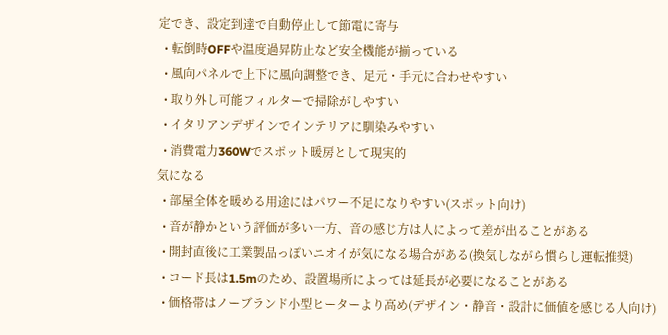定でき、設定到達で自動停止して節電に寄与
  • 転倒時OFFや温度過昇防止など安全機能が揃っている
  • 風向パネルで上下に風向調整でき、足元・手元に合わせやすい
  • 取り外し可能フィルターで掃除がしやすい
  • イタリアンデザインでインテリアに馴染みやすい
  • 消費電力360Wでスポット暖房として現実的
気になる
  • 部屋全体を暖める用途にはパワー不足になりやすい(スポット向け)
  • 音が静かという評価が多い一方、音の感じ方は人によって差が出ることがある
  • 開封直後に工業製品っぽいニオイが気になる場合がある(換気しながら慣らし運転推奨)
  • コード長は1.5mのため、設置場所によっては延長が必要になることがある
  • 価格帯はノーブランド小型ヒーターより高め(デザイン・静音・設計に価値を感じる人向け)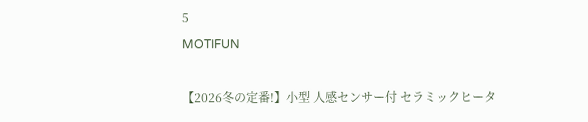5
MOTIFUN

【2026冬の定番!】小型 人感センサー付 セラミックヒータ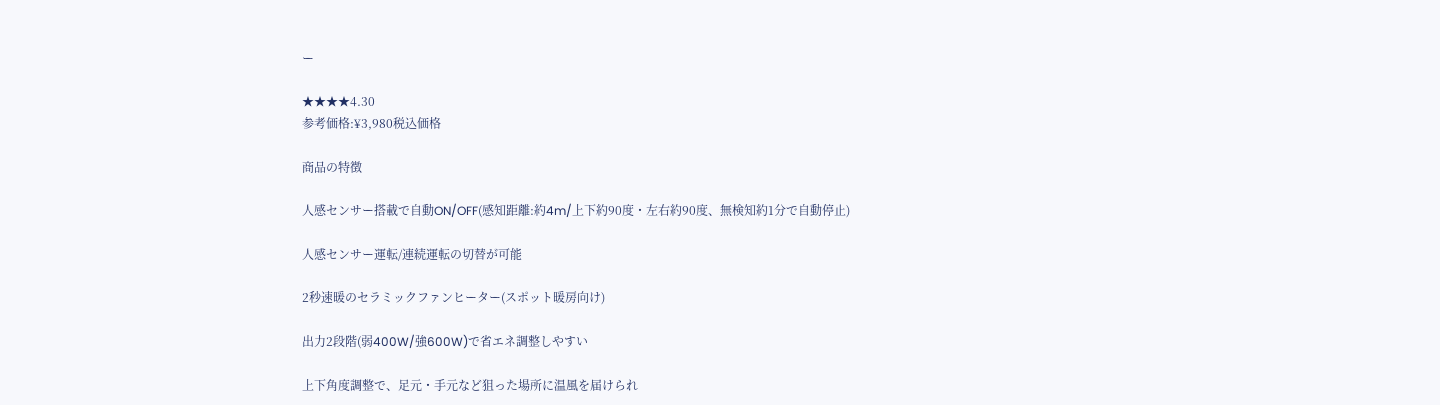ー

★★★★4.30
参考価格:¥3,980税込価格

商品の特徴

人感センサー搭載で自動ON/OFF(感知距離:約4m/上下約90度・左右約90度、無検知約1分で自動停止)

人感センサー運転/連続運転の切替が可能

2秒速暖のセラミックファンヒーター(スポット暖房向け)

出力2段階(弱400W/強600W)で省エネ調整しやすい

上下角度調整で、足元・手元など狙った場所に温風を届けられ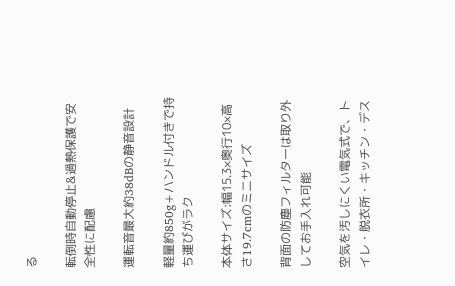る

転倒時自動停止&過熱保護で安全性に配慮

運転音最大約38dBの静音設計

軽量約850g+ハンドル付きで持ち運びがラク

本体サイズ:幅15.3×奥行10×高さ19.7cmのミニサイズ

背面の防塵フィルターは取り外してお手入れ可能

空気を汚しにくい電気式で、トイレ・脱衣所・キッチン・デス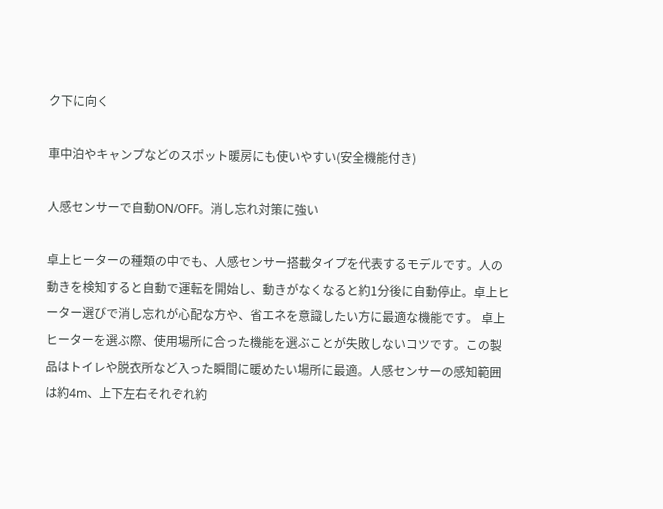ク下に向く

車中泊やキャンプなどのスポット暖房にも使いやすい(安全機能付き)

人感センサーで自動ON/OFF。消し忘れ対策に強い

卓上ヒーターの種類の中でも、人感センサー搭載タイプを代表するモデルです。人の動きを検知すると自動で運転を開始し、動きがなくなると約1分後に自動停止。卓上ヒーター選びで消し忘れが心配な方や、省エネを意識したい方に最適な機能です。 卓上ヒーターを選ぶ際、使用場所に合った機能を選ぶことが失敗しないコツです。この製品はトイレや脱衣所など入った瞬間に暖めたい場所に最適。人感センサーの感知範囲は約4m、上下左右それぞれ約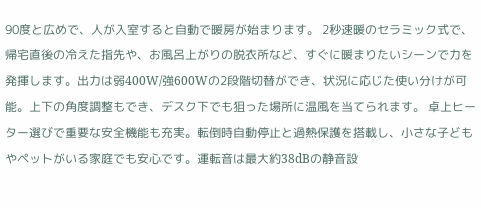90度と広めで、人が入室すると自動で暖房が始まります。 2秒速暖のセラミック式で、帰宅直後の冷えた指先や、お風呂上がりの脱衣所など、すぐに暖まりたいシーンで力を発揮します。出力は弱400W/強600Wの2段階切替ができ、状況に応じた使い分けが可能。上下の角度調整もでき、デスク下でも狙った場所に温風を当てられます。 卓上ヒーター選びで重要な安全機能も充実。転倒時自動停止と過熱保護を搭載し、小さな子どもやペットがいる家庭でも安心です。運転音は最大約38dBの静音設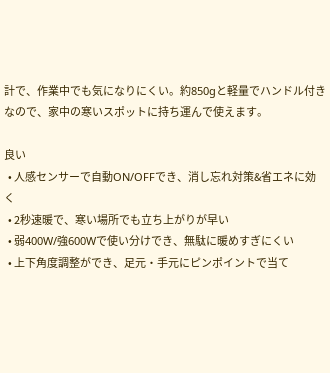計で、作業中でも気になりにくい。約850gと軽量でハンドル付きなので、家中の寒いスポットに持ち運んで使えます。

良い
  • 人感センサーで自動ON/OFFでき、消し忘れ対策&省エネに効く
  • 2秒速暖で、寒い場所でも立ち上がりが早い
  • 弱400W/強600Wで使い分けでき、無駄に暖めすぎにくい
  • 上下角度調整ができ、足元・手元にピンポイントで当て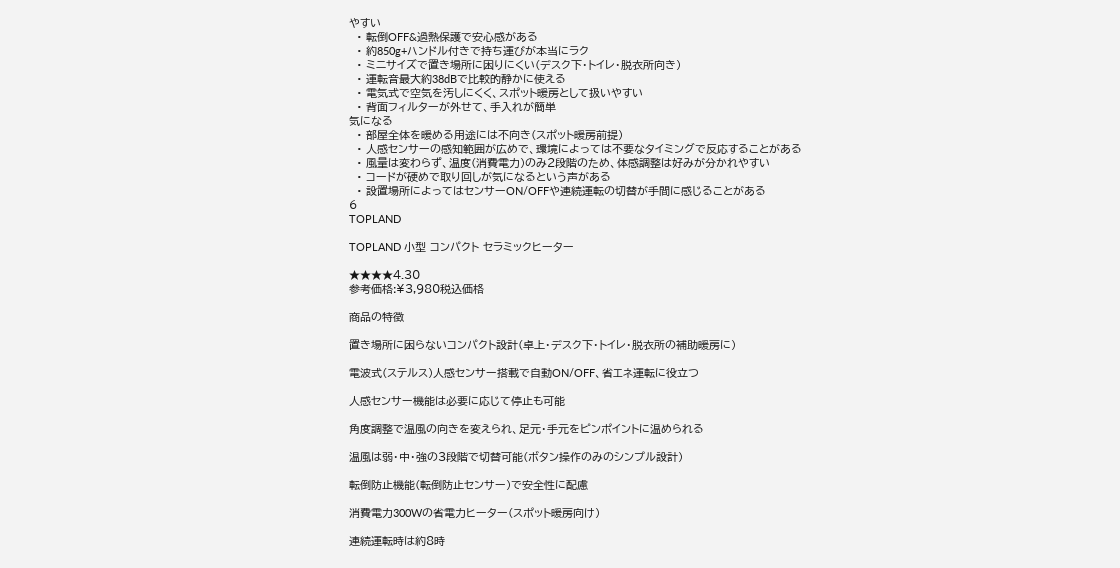やすい
  • 転倒OFF&過熱保護で安心感がある
  • 約850g+ハンドル付きで持ち運びが本当にラク
  • ミニサイズで置き場所に困りにくい(デスク下・トイレ・脱衣所向き)
  • 運転音最大約38dBで比較的静かに使える
  • 電気式で空気を汚しにくく、スポット暖房として扱いやすい
  • 背面フィルターが外せて、手入れが簡単
気になる
  • 部屋全体を暖める用途には不向き(スポット暖房前提)
  • 人感センサーの感知範囲が広めで、環境によっては不要なタイミングで反応することがある
  • 風量は変わらず、温度(消費電力)のみ2段階のため、体感調整は好みが分かれやすい
  • コードが硬めで取り回しが気になるという声がある
  • 設置場所によってはセンサーON/OFFや連続運転の切替が手間に感じることがある
6
TOPLAND

TOPLAND 小型 コンパクト セラミックヒーター

★★★★4.30
参考価格:¥3,980税込価格

商品の特徴

置き場所に困らないコンパクト設計(卓上・デスク下・トイレ・脱衣所の補助暖房に)

電波式(ステルス)人感センサー搭載で自動ON/OFF、省エネ運転に役立つ

人感センサー機能は必要に応じて停止も可能

角度調整で温風の向きを変えられ、足元・手元をピンポイントに温められる

温風は弱・中・強の3段階で切替可能(ボタン操作のみのシンプル設計)

転倒防止機能(転倒防止センサー)で安全性に配慮

消費電力300Wの省電力ヒーター(スポット暖房向け)

連続運転時は約8時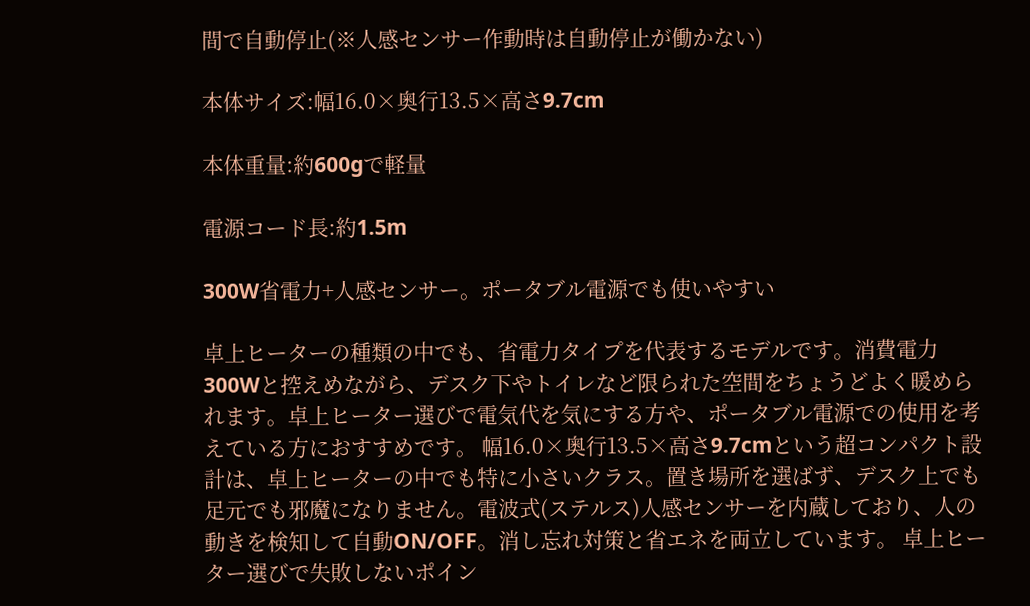間で自動停止(※人感センサー作動時は自動停止が働かない)

本体サイズ:幅16.0×奥行13.5×高さ9.7cm

本体重量:約600gで軽量

電源コード長:約1.5m

300W省電力+人感センサー。ポータブル電源でも使いやすい

卓上ヒーターの種類の中でも、省電力タイプを代表するモデルです。消費電力300Wと控えめながら、デスク下やトイレなど限られた空間をちょうどよく暖められます。卓上ヒーター選びで電気代を気にする方や、ポータブル電源での使用を考えている方におすすめです。 幅16.0×奥行13.5×高さ9.7cmという超コンパクト設計は、卓上ヒーターの中でも特に小さいクラス。置き場所を選ばず、デスク上でも足元でも邪魔になりません。電波式(ステルス)人感センサーを内蔵しており、人の動きを検知して自動ON/OFF。消し忘れ対策と省エネを両立しています。 卓上ヒーター選びで失敗しないポイン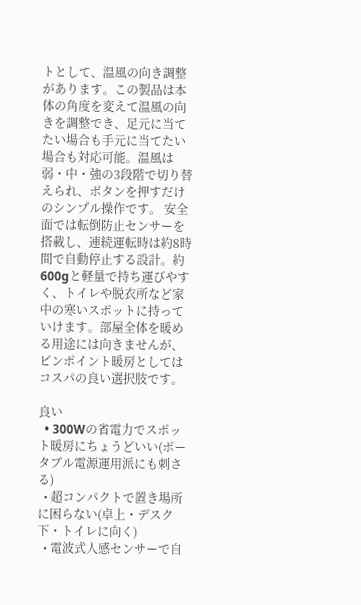トとして、温風の向き調整があります。この製品は本体の角度を変えて温風の向きを調整でき、足元に当てたい場合も手元に当てたい場合も対応可能。温風は弱・中・強の3段階で切り替えられ、ボタンを押すだけのシンプル操作です。 安全面では転倒防止センサーを搭載し、連続運転時は約8時間で自動停止する設計。約600gと軽量で持ち運びやすく、トイレや脱衣所など家中の寒いスポットに持っていけます。部屋全体を暖める用途には向きませんが、ピンポイント暖房としてはコスパの良い選択肢です。

良い
  • 300Wの省電力でスポット暖房にちょうどいい(ポータブル電源運用派にも刺さる)
  • 超コンパクトで置き場所に困らない(卓上・デスク下・トイレに向く)
  • 電波式人感センサーで自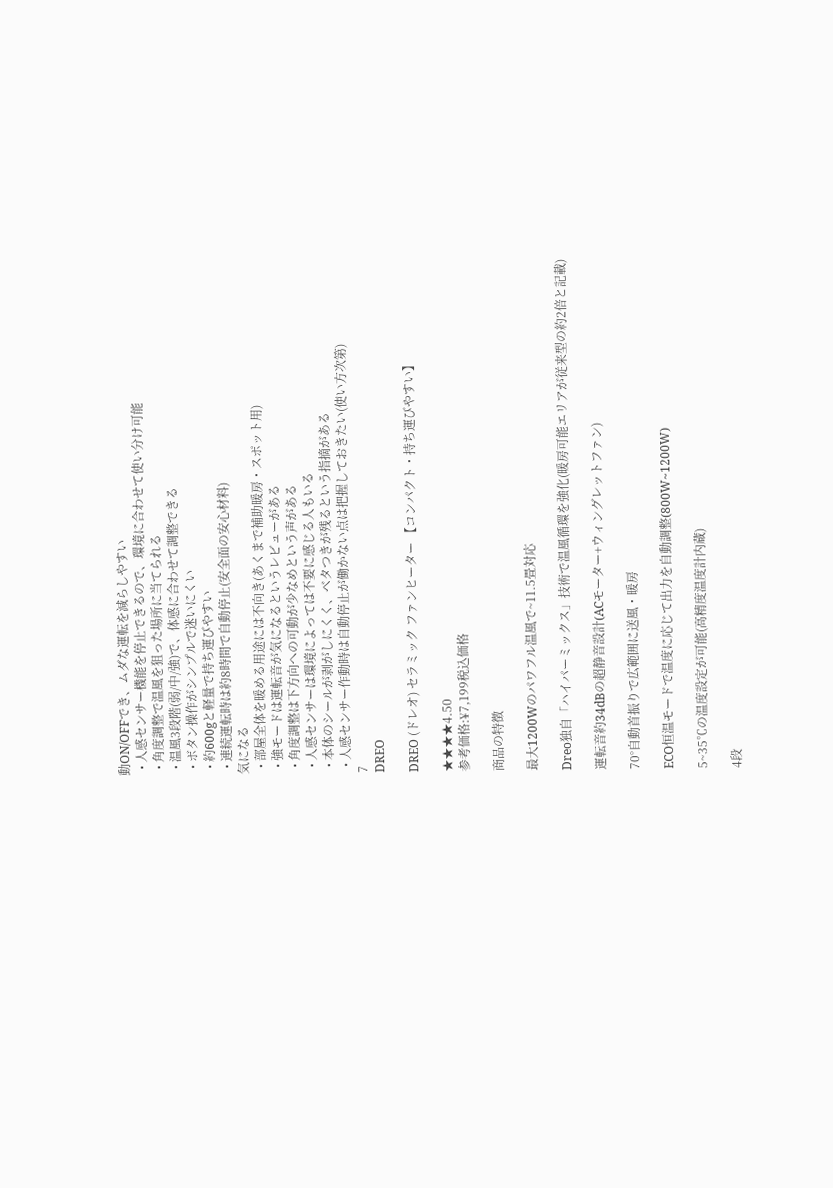動ON/OFFでき、ムダな運転を減らしやすい
  • 人感センサー機能を停止できるので、環境に合わせて使い分け可能
  • 角度調整で温風を狙った場所に当てられる
  • 温風3段階(弱/中/強)で、体感に合わせて調整できる
  • ボタン操作がシンプルで迷いにくい
  • 約600gと軽量で持ち運びやすい
  • 連続運転時は約8時間で自動停止(安全面の安心材料)
気になる
  • 部屋全体を暖める用途には不向き(あくまで補助暖房・スポット用)
  • 強モードは運転音が気になるというレビューがある
  • 角度調整は下方向への可動が少なめという声がある
  • 人感センサーは環境によっては不要に感じる人もいる
  • 本体のシールが剥がしにくく、ベタつきが残るという指摘がある
  • 人感センサー作動時は自動停止が働かない点は把握しておきたい(使い方次第)
7
DREO

DREO (ドレオ) セラミック ファンヒーター 【コンパクト・持ち運びやすい】

★★★★4.50
参考価格:¥7,199税込価格

商品の特徴

最大1200Wのパワフル温風で~11.5畳対応

Dreo独自「ハイパーミックス」技術で温風循環を強化(暖房可能エリアが従来型の約2倍と記載)

運転音約34dBの超静音設計(ACモーター+ウィングレットファン)

70°自動首振りで広範囲に送風・暖房

ECO恒温モードで温度に応じて出力を自動調整(800W~1200W)

5~35℃の温度設定が可能(高精度温度計内蔵)

4段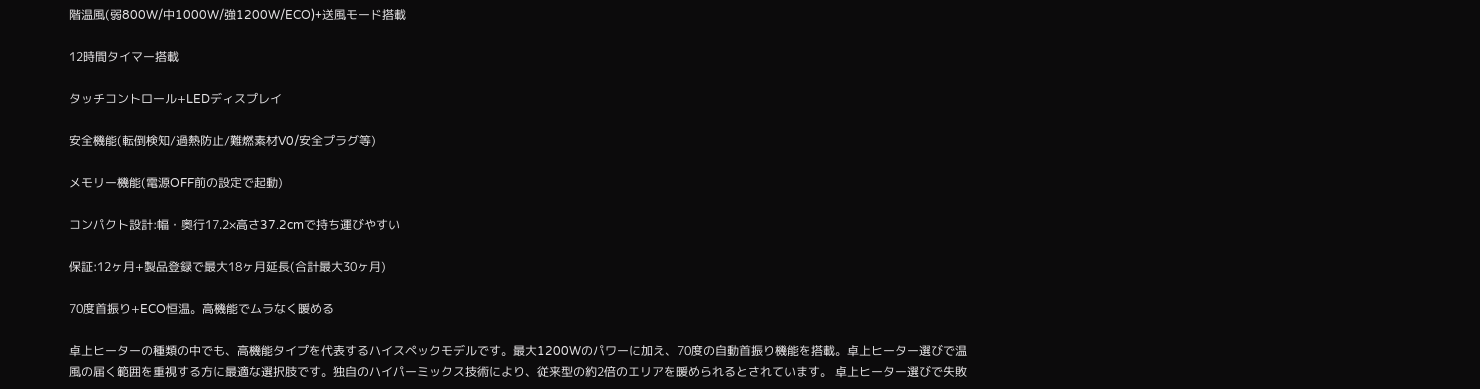階温風(弱800W/中1000W/強1200W/ECO)+送風モード搭載

12時間タイマー搭載

タッチコントロール+LEDディスプレイ

安全機能(転倒検知/過熱防止/難燃素材V0/安全プラグ等)

メモリー機能(電源OFF前の設定で起動)

コンパクト設計:幅・奥行17.2×高さ37.2cmで持ち運びやすい

保証:12ヶ月+製品登録で最大18ヶ月延長(合計最大30ヶ月)

70度首振り+ECO恒温。高機能でムラなく暖める

卓上ヒーターの種類の中でも、高機能タイプを代表するハイスペックモデルです。最大1200Wのパワーに加え、70度の自動首振り機能を搭載。卓上ヒーター選びで温風の届く範囲を重視する方に最適な選択肢です。独自のハイパーミックス技術により、従来型の約2倍のエリアを暖められるとされています。 卓上ヒーター選びで失敗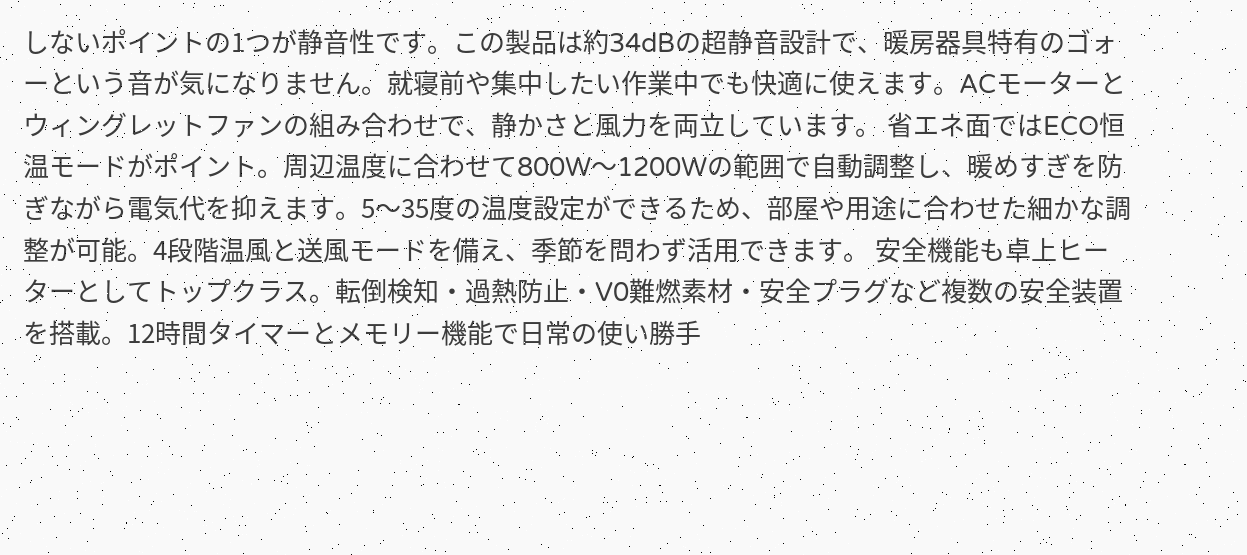しないポイントの1つが静音性です。この製品は約34dBの超静音設計で、暖房器具特有のゴォーという音が気になりません。就寝前や集中したい作業中でも快適に使えます。ACモーターとウィングレットファンの組み合わせで、静かさと風力を両立しています。 省エネ面ではECO恒温モードがポイント。周辺温度に合わせて800W〜1200Wの範囲で自動調整し、暖めすぎを防ぎながら電気代を抑えます。5〜35度の温度設定ができるため、部屋や用途に合わせた細かな調整が可能。4段階温風と送風モードを備え、季節を問わず活用できます。 安全機能も卓上ヒーターとしてトップクラス。転倒検知・過熱防止・V0難燃素材・安全プラグなど複数の安全装置を搭載。12時間タイマーとメモリー機能で日常の使い勝手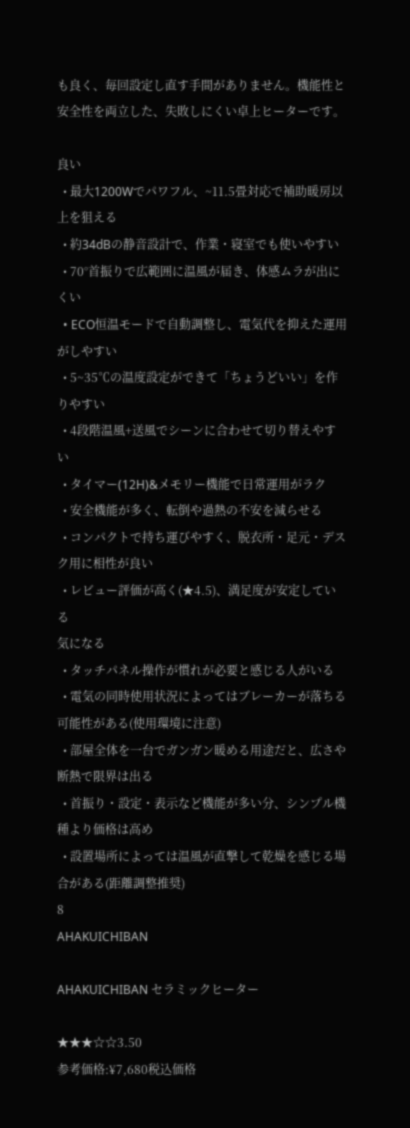も良く、毎回設定し直す手間がありません。機能性と安全性を両立した、失敗しにくい卓上ヒーターです。

良い
  • 最大1200Wでパワフル、~11.5畳対応で補助暖房以上を狙える
  • 約34dBの静音設計で、作業・寝室でも使いやすい
  • 70°首振りで広範囲に温風が届き、体感ムラが出にくい
  • ECO恒温モードで自動調整し、電気代を抑えた運用がしやすい
  • 5~35℃の温度設定ができて「ちょうどいい」を作りやすい
  • 4段階温風+送風でシーンに合わせて切り替えやすい
  • タイマー(12H)&メモリー機能で日常運用がラク
  • 安全機能が多く、転倒や過熱の不安を減らせる
  • コンパクトで持ち運びやすく、脱衣所・足元・デスク用に相性が良い
  • レビュー評価が高く(★4.5)、満足度が安定している
気になる
  • タッチパネル操作が慣れが必要と感じる人がいる
  • 電気の同時使用状況によってはブレーカーが落ちる可能性がある(使用環境に注意)
  • 部屋全体を一台でガンガン暖める用途だと、広さや断熱で限界は出る
  • 首振り・設定・表示など機能が多い分、シンプル機種より価格は高め
  • 設置場所によっては温風が直撃して乾燥を感じる場合がある(距離調整推奨)
8
AHAKUICHIBAN

AHAKUICHIBAN セラミックヒーター

★★★☆☆3.50
参考価格:¥7,680税込価格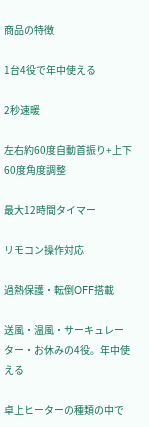商品の特徴

1台4役で年中使える

2秒速暖

左右約60度自動首振り+上下60度角度調整

最大12時間タイマー

リモコン操作対応

過熱保護・転倒OFF搭載

送風・温風・サーキュレーター・お休みの4役。年中使える

卓上ヒーターの種類の中で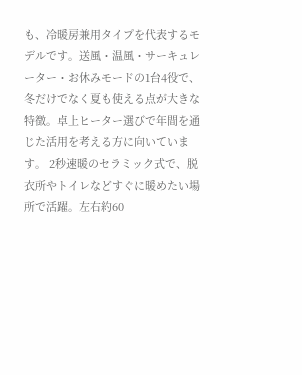も、冷暖房兼用タイプを代表するモデルです。送風・温風・サーキュレーター・お休みモードの1台4役で、冬だけでなく夏も使える点が大きな特徴。卓上ヒーター選びで年間を通じた活用を考える方に向いています。 2秒速暖のセラミック式で、脱衣所やトイレなどすぐに暖めたい場所で活躍。左右約60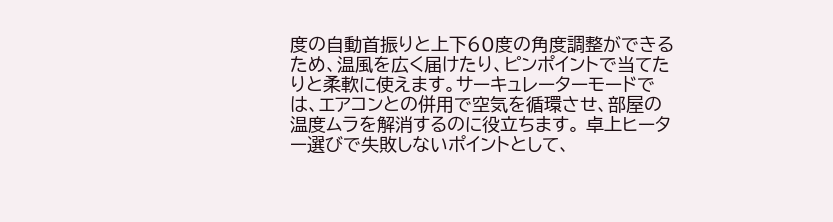度の自動首振りと上下60度の角度調整ができるため、温風を広く届けたり、ピンポイントで当てたりと柔軟に使えます。サーキュレーターモードでは、エアコンとの併用で空気を循環させ、部屋の温度ムラを解消するのに役立ちます。 卓上ヒーター選びで失敗しないポイントとして、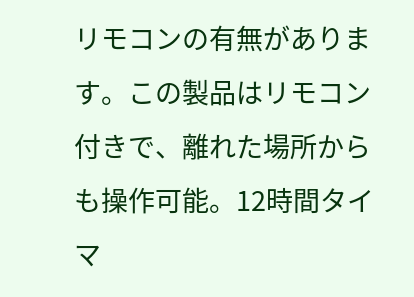リモコンの有無があります。この製品はリモコン付きで、離れた場所からも操作可能。12時間タイマ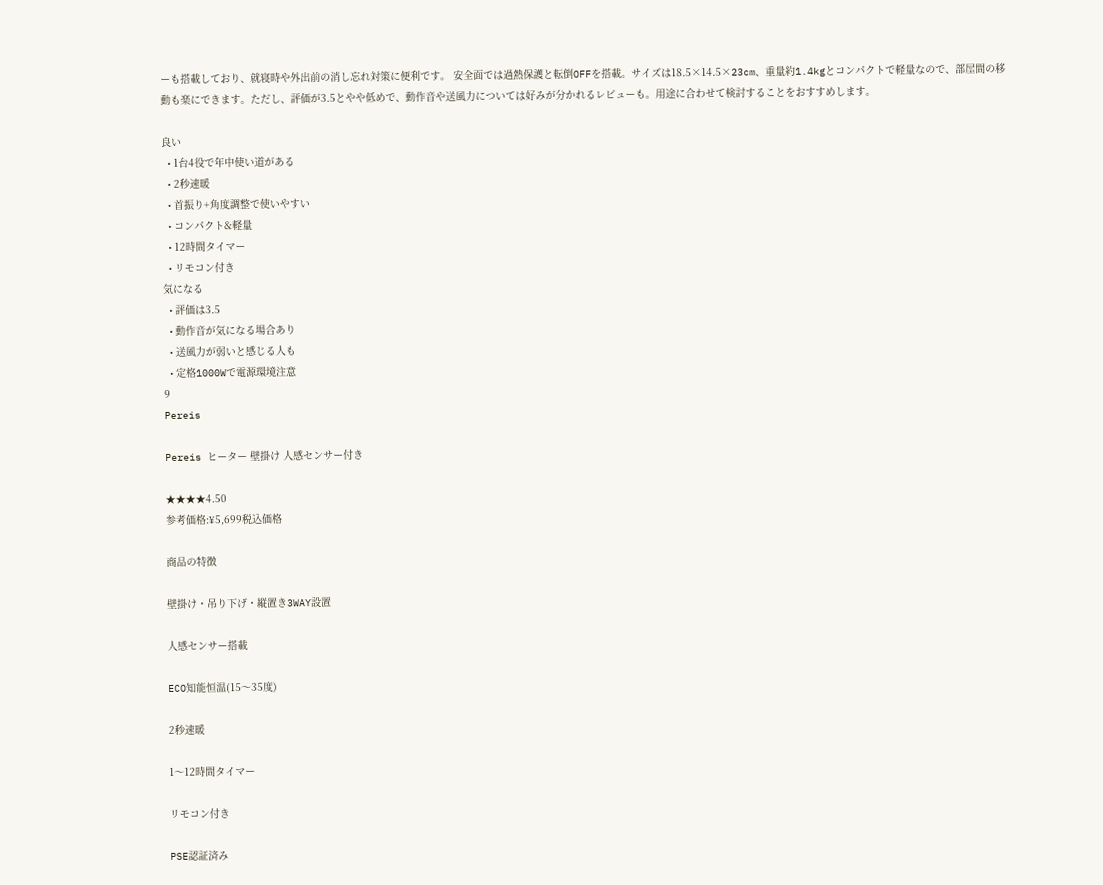ーも搭載しており、就寝時や外出前の消し忘れ対策に便利です。 安全面では過熱保護と転倒OFFを搭載。サイズは18.5×14.5×23cm、重量約1.4kgとコンパクトで軽量なので、部屋間の移動も楽にできます。ただし、評価が3.5とやや低めで、動作音や送風力については好みが分かれるレビューも。用途に合わせて検討することをおすすめします。

良い
  • 1台4役で年中使い道がある
  • 2秒速暖
  • 首振り+角度調整で使いやすい
  • コンパクト&軽量
  • 12時間タイマー
  • リモコン付き
気になる
  • 評価は3.5
  • 動作音が気になる場合あり
  • 送風力が弱いと感じる人も
  • 定格1000Wで電源環境注意
9
Pereis

Pereis ヒーター 壁掛け 人感センサー付き

★★★★4.50
参考価格:¥5,699税込価格

商品の特徴

壁掛け・吊り下げ・縦置き3WAY設置

人感センサー搭載

ECO知能恒温(15〜35度)

2秒速暖

1〜12時間タイマー

リモコン付き

PSE認証済み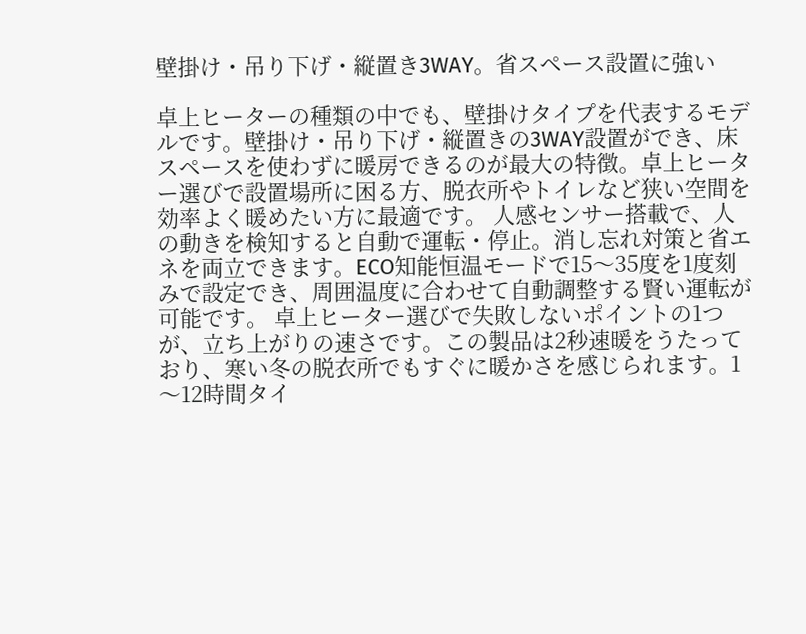壁掛け・吊り下げ・縦置き3WAY。省スペース設置に強い

卓上ヒーターの種類の中でも、壁掛けタイプを代表するモデルです。壁掛け・吊り下げ・縦置きの3WAY設置ができ、床スペースを使わずに暖房できるのが最大の特徴。卓上ヒーター選びで設置場所に困る方、脱衣所やトイレなど狭い空間を効率よく暖めたい方に最適です。 人感センサー搭載で、人の動きを検知すると自動で運転・停止。消し忘れ対策と省エネを両立できます。ECO知能恒温モードで15〜35度を1度刻みで設定でき、周囲温度に合わせて自動調整する賢い運転が可能です。 卓上ヒーター選びで失敗しないポイントの1つが、立ち上がりの速さです。この製品は2秒速暖をうたっており、寒い冬の脱衣所でもすぐに暖かさを感じられます。1〜12時間タイ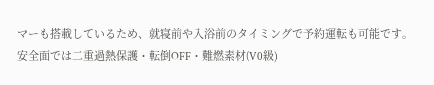マーも搭載しているため、就寝前や入浴前のタイミングで予約運転も可能です。 安全面では二重過熱保護・転倒OFF・難燃素材(V0級)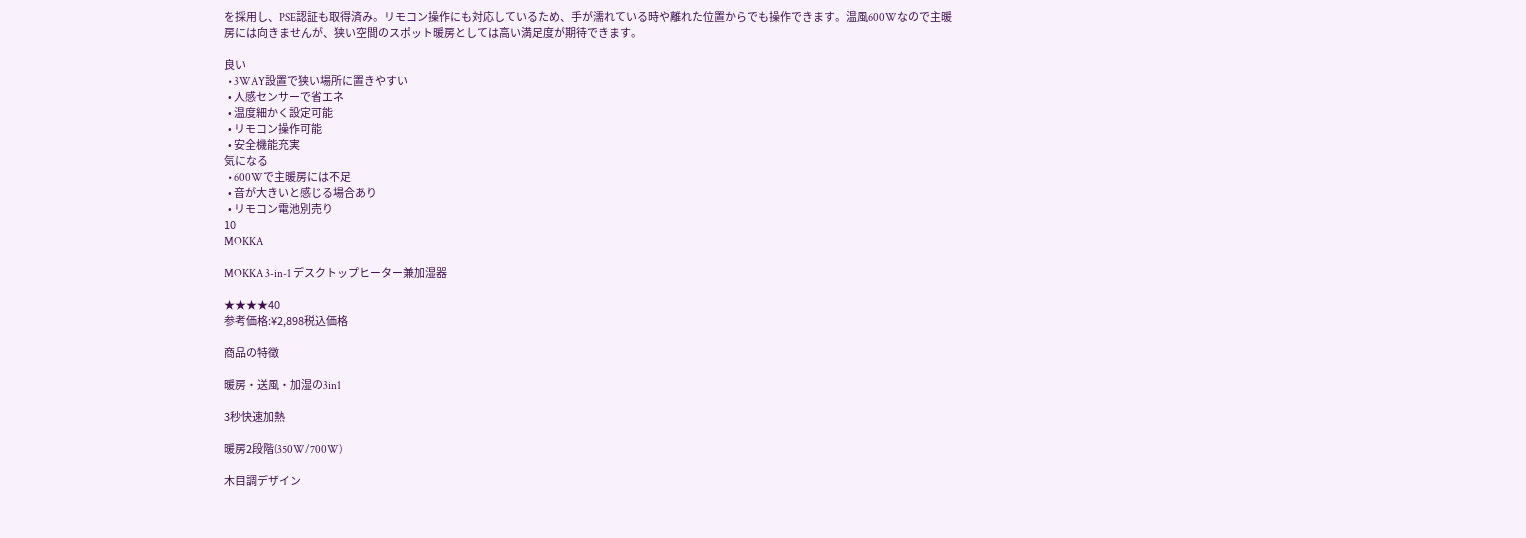を採用し、PSE認証も取得済み。リモコン操作にも対応しているため、手が濡れている時や離れた位置からでも操作できます。温風600Wなので主暖房には向きませんが、狭い空間のスポット暖房としては高い満足度が期待できます。

良い
  • 3WAY設置で狭い場所に置きやすい
  • 人感センサーで省エネ
  • 温度細かく設定可能
  • リモコン操作可能
  • 安全機能充実
気になる
  • 600Wで主暖房には不足
  • 音が大きいと感じる場合あり
  • リモコン電池別売り
10
MOKKA

MOKKA 3-in-1 デスクトップヒーター兼加湿器

★★★★40
参考価格:¥2,898税込価格

商品の特徴

暖房・送風・加湿の3in1

3秒快速加熱

暖房2段階(350W/700W)

木目調デザイン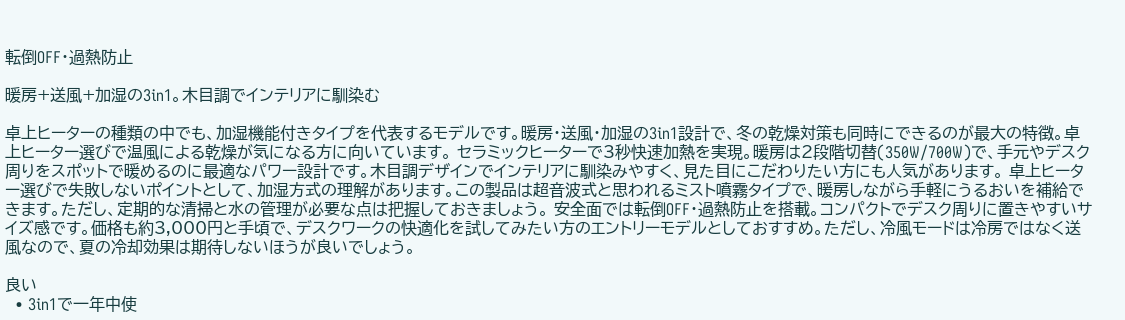転倒OFF・過熱防止

暖房+送風+加湿の3in1。木目調でインテリアに馴染む

卓上ヒーターの種類の中でも、加湿機能付きタイプを代表するモデルです。暖房・送風・加湿の3in1設計で、冬の乾燥対策も同時にできるのが最大の特徴。卓上ヒーター選びで温風による乾燥が気になる方に向いています。 セラミックヒーターで3秒快速加熱を実現。暖房は2段階切替(350W/700W)で、手元やデスク周りをスポットで暖めるのに最適なパワー設計です。木目調デザインでインテリアに馴染みやすく、見た目にこだわりたい方にも人気があります。 卓上ヒーター選びで失敗しないポイントとして、加湿方式の理解があります。この製品は超音波式と思われるミスト噴霧タイプで、暖房しながら手軽にうるおいを補給できます。ただし、定期的な清掃と水の管理が必要な点は把握しておきましょう。 安全面では転倒OFF・過熱防止を搭載。コンパクトでデスク周りに置きやすいサイズ感です。価格も約3,000円と手頃で、デスクワークの快適化を試してみたい方のエントリーモデルとしておすすめ。ただし、冷風モードは冷房ではなく送風なので、夏の冷却効果は期待しないほうが良いでしょう。

良い
  • 3in1で一年中使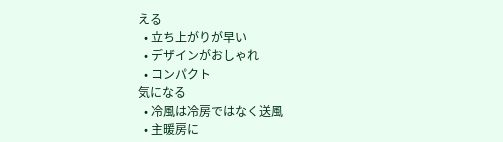える
  • 立ち上がりが早い
  • デザインがおしゃれ
  • コンパクト
気になる
  • 冷風は冷房ではなく送風
  • 主暖房に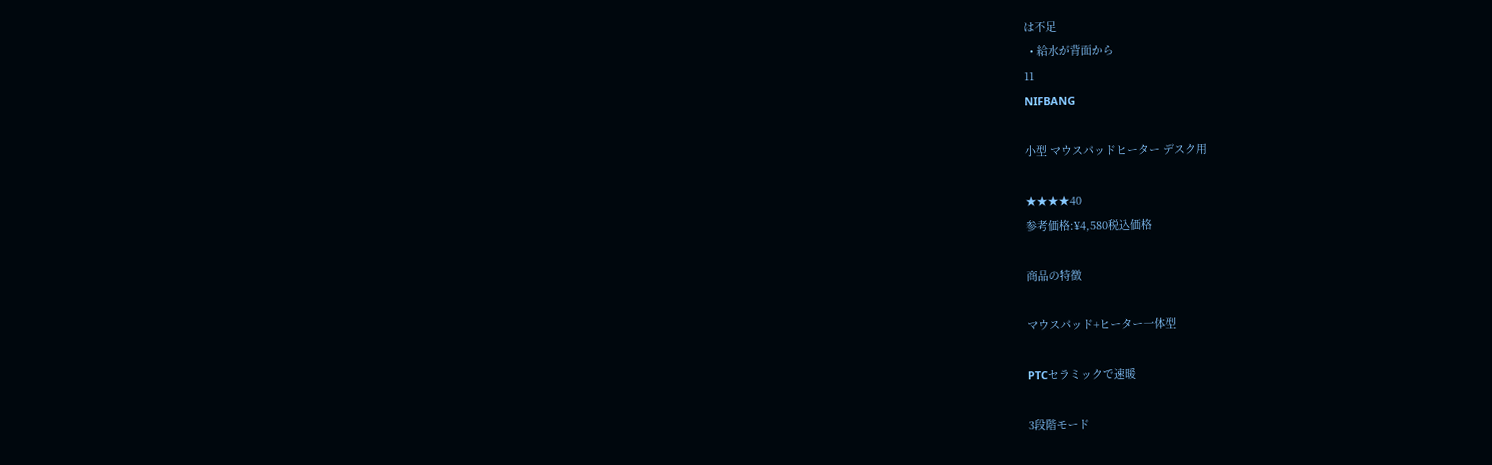は不足
  • 給水が背面から
11
NIFBANG

小型 マウスパッドヒーター デスク用

★★★★40
参考価格:¥4,580税込価格

商品の特徴

マウスパッド+ヒーター一体型

PTCセラミックで速暖

3段階モード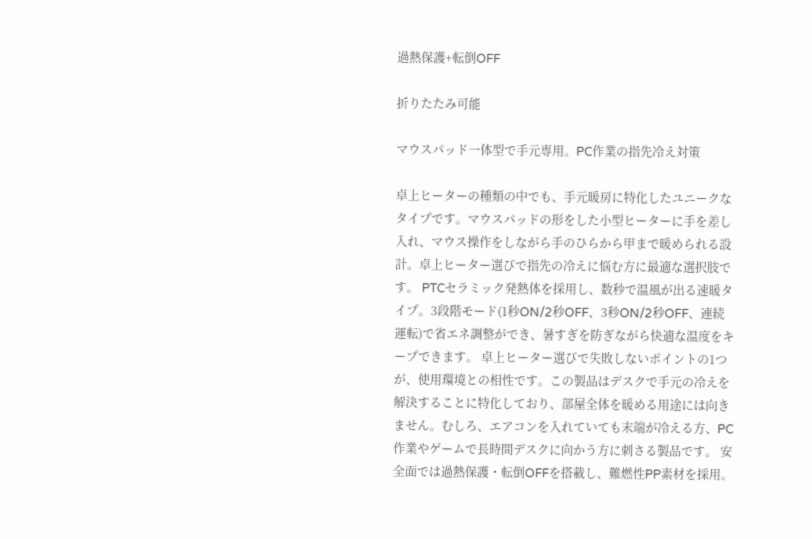過熱保護+転倒OFF

折りたたみ可能

マウスパッド一体型で手元専用。PC作業の指先冷え対策

卓上ヒーターの種類の中でも、手元暖房に特化したユニークなタイプです。マウスパッドの形をした小型ヒーターに手を差し入れ、マウス操作をしながら手のひらから甲まで暖められる設計。卓上ヒーター選びで指先の冷えに悩む方に最適な選択肢です。 PTCセラミック発熱体を採用し、数秒で温風が出る速暖タイプ。3段階モード(1秒ON/2秒OFF、3秒ON/2秒OFF、連続運転)で省エネ調整ができ、暑すぎを防ぎながら快適な温度をキープできます。 卓上ヒーター選びで失敗しないポイントの1つが、使用環境との相性です。この製品はデスクで手元の冷えを解決することに特化しており、部屋全体を暖める用途には向きません。むしろ、エアコンを入れていても末端が冷える方、PC作業やゲームで長時間デスクに向かう方に刺さる製品です。 安全面では過熱保護・転倒OFFを搭載し、難燃性PP素材を採用。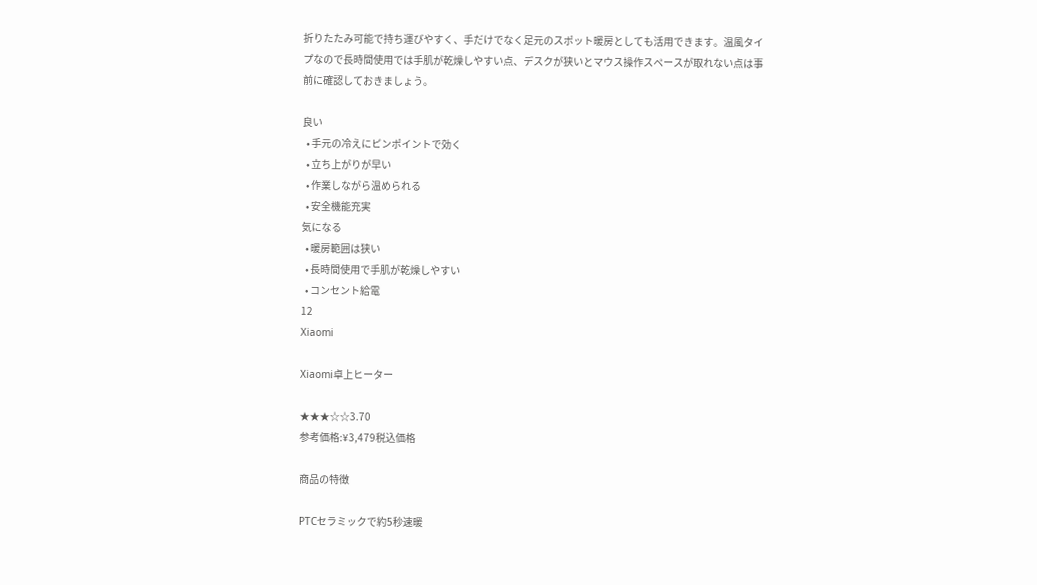折りたたみ可能で持ち運びやすく、手だけでなく足元のスポット暖房としても活用できます。温風タイプなので長時間使用では手肌が乾燥しやすい点、デスクが狭いとマウス操作スペースが取れない点は事前に確認しておきましょう。

良い
  • 手元の冷えにピンポイントで効く
  • 立ち上がりが早い
  • 作業しながら温められる
  • 安全機能充実
気になる
  • 暖房範囲は狭い
  • 長時間使用で手肌が乾燥しやすい
  • コンセント給電
12
Xiaomi

Xiaomi卓上ヒーター

★★★☆☆3.70
参考価格:¥3,479税込価格

商品の特徴

PTCセラミックで約5秒速暖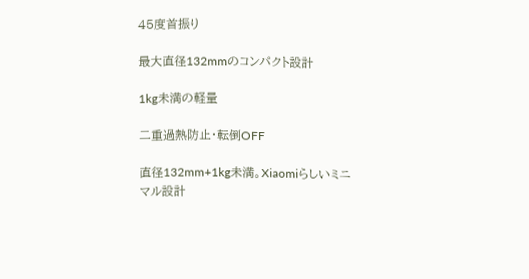45度首振り

最大直径132mmのコンパクト設計

1kg未満の軽量

二重過熱防止・転倒OFF

直径132mm+1kg未満。Xiaomiらしいミニマル設計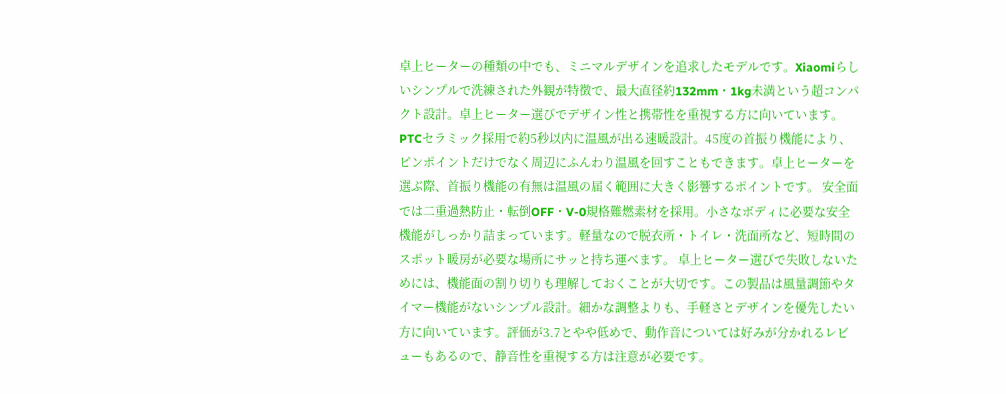卓上ヒーターの種類の中でも、ミニマルデザインを追求したモデルです。Xiaomiらしいシンプルで洗練された外観が特徴で、最大直径約132mm・1kg未満という超コンパクト設計。卓上ヒーター選びでデザイン性と携帯性を重視する方に向いています。 PTCセラミック採用で約5秒以内に温風が出る速暖設計。45度の首振り機能により、ピンポイントだけでなく周辺にふんわり温風を回すこともできます。卓上ヒーターを選ぶ際、首振り機能の有無は温風の届く範囲に大きく影響するポイントです。 安全面では二重過熱防止・転倒OFF・V-0規格難燃素材を採用。小さなボディに必要な安全機能がしっかり詰まっています。軽量なので脱衣所・トイレ・洗面所など、短時間のスポット暖房が必要な場所にサッと持ち運べます。 卓上ヒーター選びで失敗しないためには、機能面の割り切りも理解しておくことが大切です。この製品は風量調節やタイマー機能がないシンプル設計。細かな調整よりも、手軽さとデザインを優先したい方に向いています。評価が3.7とやや低めで、動作音については好みが分かれるレビューもあるので、静音性を重視する方は注意が必要です。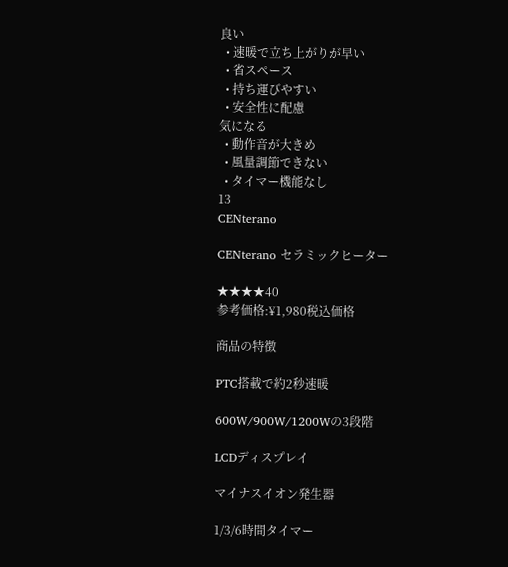良い
  • 速暖で立ち上がりが早い
  • 省スペース
  • 持ち運びやすい
  • 安全性に配慮
気になる
  • 動作音が大きめ
  • 風量調節できない
  • タイマー機能なし
13
CENterano

CENterano セラミックヒーター

★★★★40
参考価格:¥1,980税込価格

商品の特徴

PTC搭載で約2秒速暖

600W/900W/1200Wの3段階

LCDディスプレイ

マイナスイオン発生器

1/3/6時間タイマー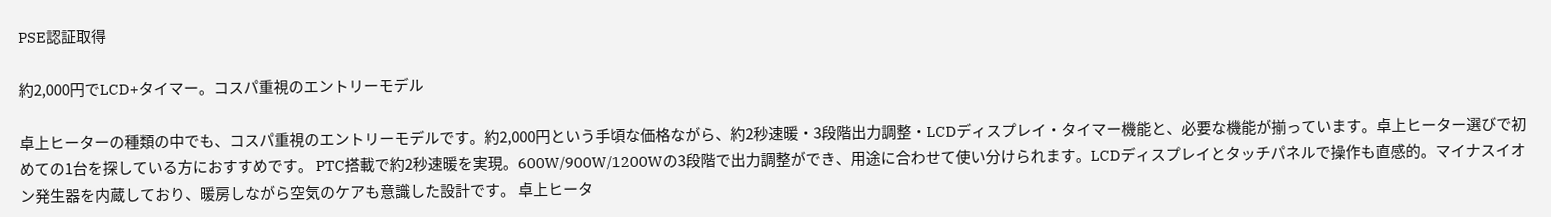PSE認証取得

約2,000円でLCD+タイマー。コスパ重視のエントリーモデル

卓上ヒーターの種類の中でも、コスパ重視のエントリーモデルです。約2,000円という手頃な価格ながら、約2秒速暖・3段階出力調整・LCDディスプレイ・タイマー機能と、必要な機能が揃っています。卓上ヒーター選びで初めての1台を探している方におすすめです。 PTC搭載で約2秒速暖を実現。600W/900W/1200Wの3段階で出力調整ができ、用途に合わせて使い分けられます。LCDディスプレイとタッチパネルで操作も直感的。マイナスイオン発生器を内蔵しており、暖房しながら空気のケアも意識した設計です。 卓上ヒータ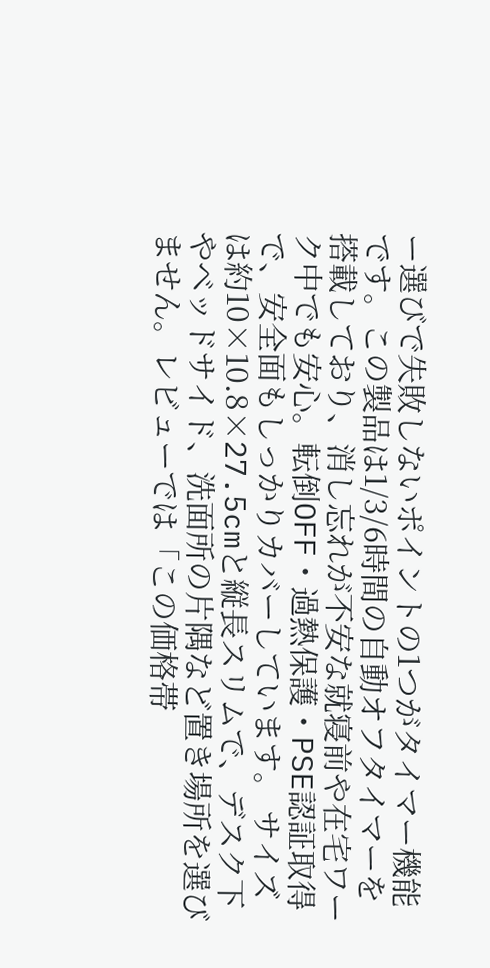ー選びで失敗しないポイントの1つがタイマー機能です。この製品は1/3/6時間の自動オフタイマーを搭載しており、消し忘れが不安な就寝前や在宅ワーク中でも安心。転倒OFF・過熱保護・PSE認証取得で、安全面もしっかりカバーしています。 サイズは約10×10.8×27.5cmと縦長スリムで、デスク下やベッドサイド、洗面所の片隅など置き場所を選びません。レビューでは「この価格帯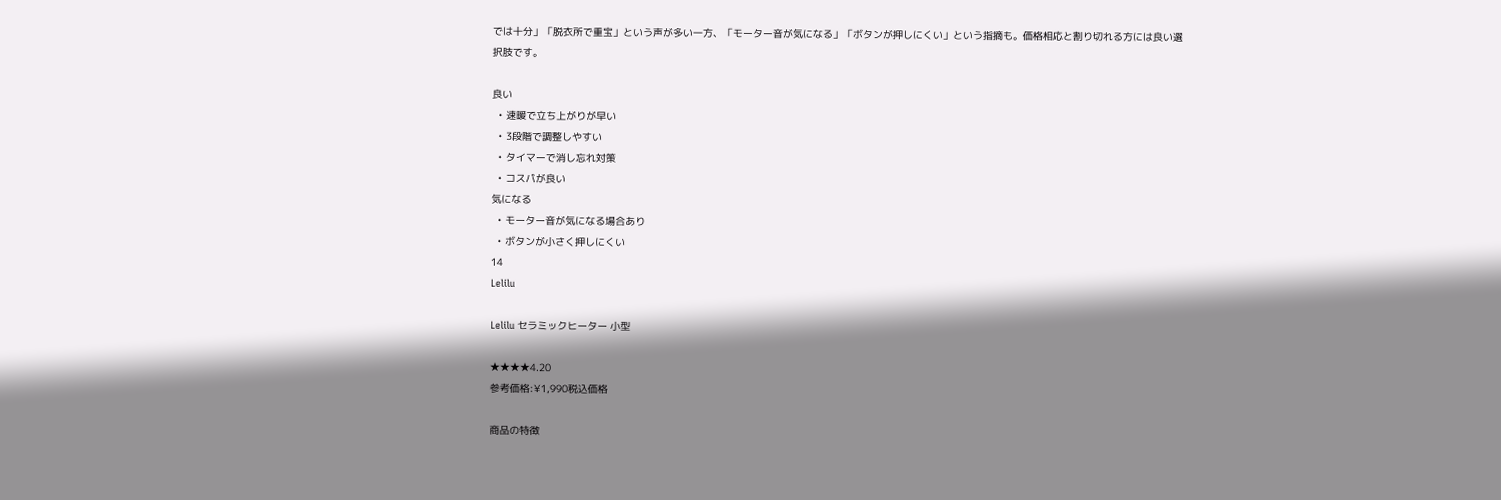では十分」「脱衣所で重宝」という声が多い一方、「モーター音が気になる」「ボタンが押しにくい」という指摘も。価格相応と割り切れる方には良い選択肢です。

良い
  • 速暖で立ち上がりが早い
  • 3段階で調整しやすい
  • タイマーで消し忘れ対策
  • コスパが良い
気になる
  • モーター音が気になる場合あり
  • ボタンが小さく押しにくい
14
Lelilu

Lelilu セラミックヒーター 小型

★★★★4.20
参考価格:¥1,990税込価格

商品の特徴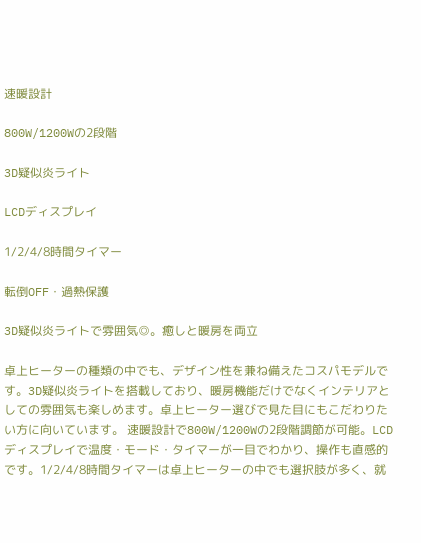速暖設計

800W/1200Wの2段階

3D疑似炎ライト

LCDディスプレイ

1/2/4/8時間タイマー

転倒OFF・過熱保護

3D疑似炎ライトで雰囲気◎。癒しと暖房を両立

卓上ヒーターの種類の中でも、デザイン性を兼ね備えたコスパモデルです。3D疑似炎ライトを搭載しており、暖房機能だけでなくインテリアとしての雰囲気も楽しめます。卓上ヒーター選びで見た目にもこだわりたい方に向いています。 速暖設計で800W/1200Wの2段階調節が可能。LCDディスプレイで温度・モード・タイマーが一目でわかり、操作も直感的です。1/2/4/8時間タイマーは卓上ヒーターの中でも選択肢が多く、就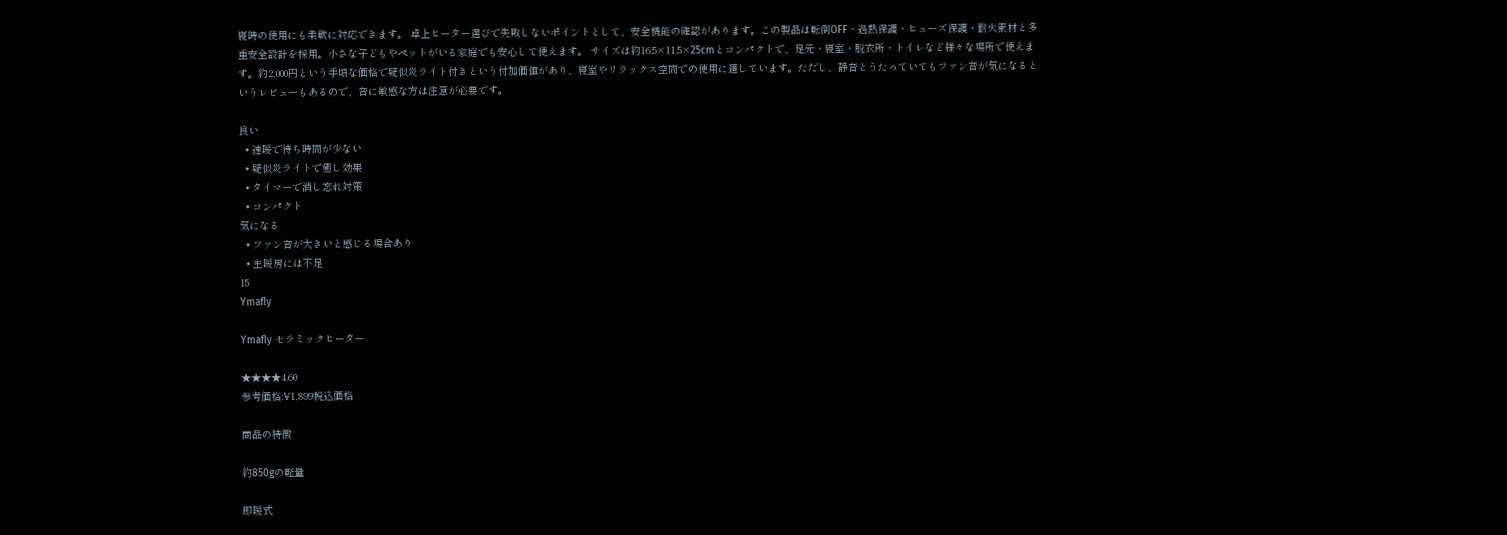寝時の使用にも柔軟に対応できます。 卓上ヒーター選びで失敗しないポイントとして、安全機能の確認があります。この製品は転倒OFF・過熱保護・ヒューズ保護・耐火素材と多重安全設計を採用。小さな子どもやペットがいる家庭でも安心して使えます。 サイズは約16.5×11.5×25cmとコンパクトで、足元・寝室・脱衣所・トイレなど様々な場所で使えます。約2,000円という手頃な価格で疑似炎ライト付きという付加価値があり、寝室やリラックス空間での使用に適しています。ただし、静音とうたっていてもファン音が気になるというレビューもあるので、音に敏感な方は注意が必要です。

良い
  • 速暖で待ち時間が少ない
  • 疑似炎ライトで癒し効果
  • タイマーで消し忘れ対策
  • コンパクト
気になる
  • ファン音が大きいと感じる場合あり
  • 主暖房には不足
15
Ymafly

Ymafly セラミックヒーター

★★★★4.60
参考価格:¥1,899税込価格

商品の特徴

約850gの軽量

即暖式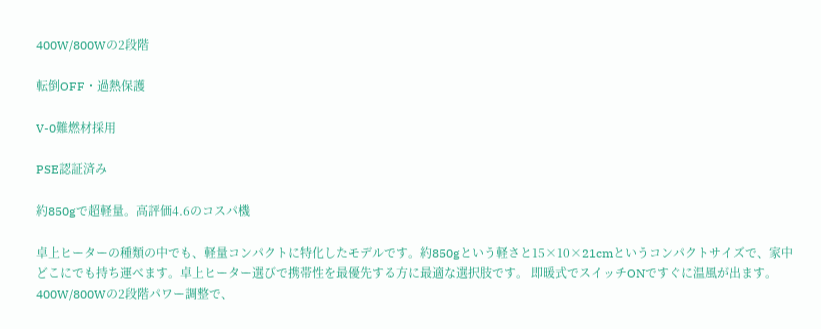400W/800Wの2段階

転倒OFF・過熱保護

V-0難燃材採用

PSE認証済み

約850gで超軽量。高評価4.6のコスパ機

卓上ヒーターの種類の中でも、軽量コンパクトに特化したモデルです。約850gという軽さと15×10×21cmというコンパクトサイズで、家中どこにでも持ち運べます。卓上ヒーター選びで携帯性を最優先する方に最適な選択肢です。 即暖式でスイッチONですぐに温風が出ます。400W/800Wの2段階パワー調整で、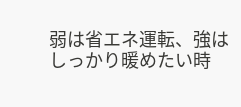弱は省エネ運転、強はしっかり暖めたい時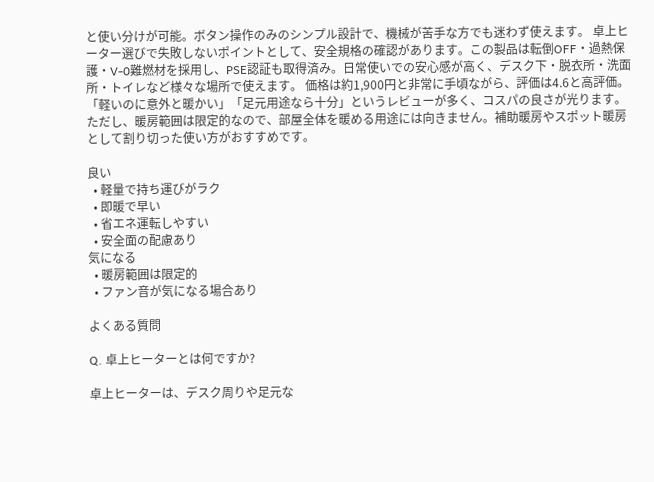と使い分けが可能。ボタン操作のみのシンプル設計で、機械が苦手な方でも迷わず使えます。 卓上ヒーター選びで失敗しないポイントとして、安全規格の確認があります。この製品は転倒OFF・過熱保護・V-0難燃材を採用し、PSE認証も取得済み。日常使いでの安心感が高く、デスク下・脱衣所・洗面所・トイレなど様々な場所で使えます。 価格は約1,900円と非常に手頃ながら、評価は4.6と高評価。「軽いのに意外と暖かい」「足元用途なら十分」というレビューが多く、コスパの良さが光ります。ただし、暖房範囲は限定的なので、部屋全体を暖める用途には向きません。補助暖房やスポット暖房として割り切った使い方がおすすめです。

良い
  • 軽量で持ち運びがラク
  • 即暖で早い
  • 省エネ運転しやすい
  • 安全面の配慮あり
気になる
  • 暖房範囲は限定的
  • ファン音が気になる場合あり

よくある質問

Q. 卓上ヒーターとは何ですか?

卓上ヒーターは、デスク周りや足元な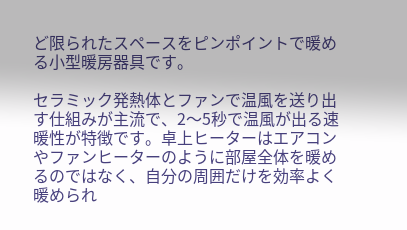ど限られたスペースをピンポイントで暖める小型暖房器具です。

セラミック発熱体とファンで温風を送り出す仕組みが主流で、2〜5秒で温風が出る速暖性が特徴です。卓上ヒーターはエアコンやファンヒーターのように部屋全体を暖めるのではなく、自分の周囲だけを効率よく暖められ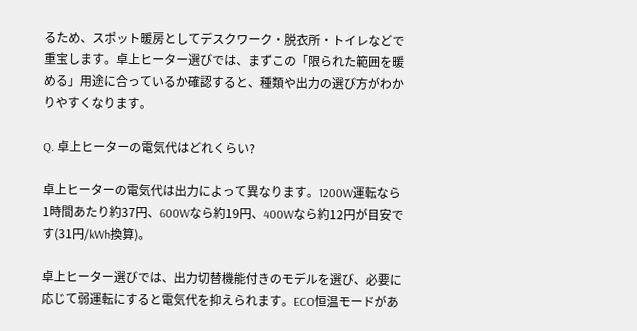るため、スポット暖房としてデスクワーク・脱衣所・トイレなどで重宝します。卓上ヒーター選びでは、まずこの「限られた範囲を暖める」用途に合っているか確認すると、種類や出力の選び方がわかりやすくなります。

Q. 卓上ヒーターの電気代はどれくらい?

卓上ヒーターの電気代は出力によって異なります。1200W運転なら1時間あたり約37円、600Wなら約19円、400Wなら約12円が目安です(31円/kWh換算)。

卓上ヒーター選びでは、出力切替機能付きのモデルを選び、必要に応じて弱運転にすると電気代を抑えられます。ECO恒温モードがあ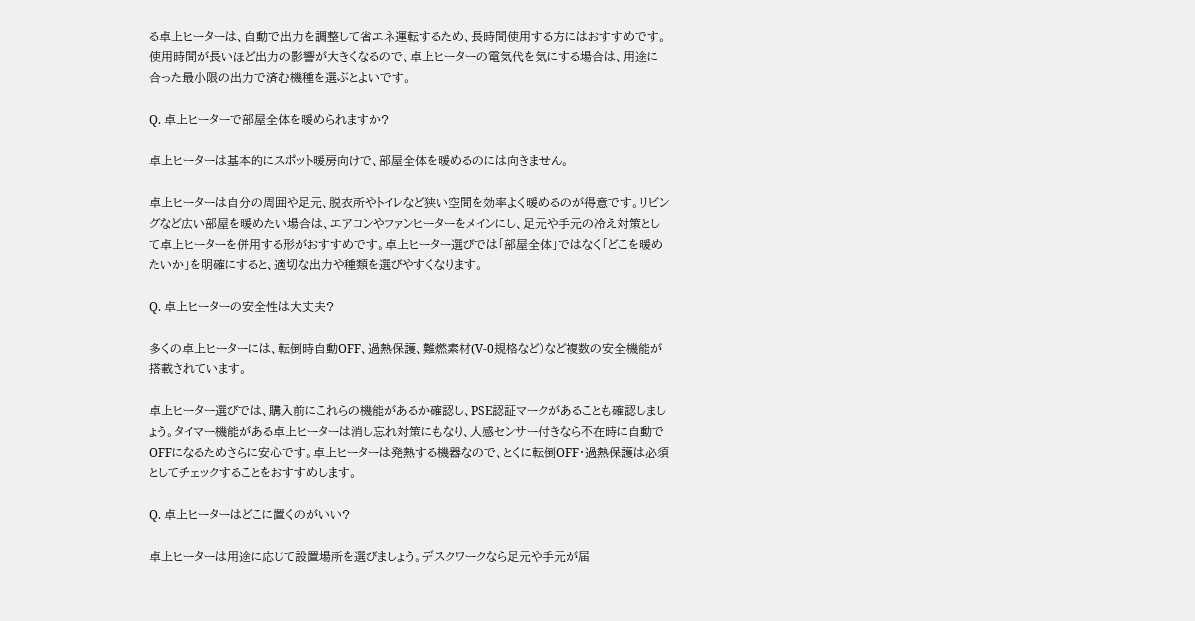る卓上ヒーターは、自動で出力を調整して省エネ運転するため、長時間使用する方にはおすすめです。使用時間が長いほど出力の影響が大きくなるので、卓上ヒーターの電気代を気にする場合は、用途に合った最小限の出力で済む機種を選ぶとよいです。

Q. 卓上ヒーターで部屋全体を暖められますか?

卓上ヒーターは基本的にスポット暖房向けで、部屋全体を暖めるのには向きません。

卓上ヒーターは自分の周囲や足元、脱衣所やトイレなど狭い空間を効率よく暖めるのが得意です。リビングなど広い部屋を暖めたい場合は、エアコンやファンヒーターをメインにし、足元や手元の冷え対策として卓上ヒーターを併用する形がおすすめです。卓上ヒーター選びでは「部屋全体」ではなく「どこを暖めたいか」を明確にすると、適切な出力や種類を選びやすくなります。

Q. 卓上ヒーターの安全性は大丈夫?

多くの卓上ヒーターには、転倒時自動OFF、過熱保護、難燃素材(V-0規格など)など複数の安全機能が搭載されています。

卓上ヒーター選びでは、購入前にこれらの機能があるか確認し、PSE認証マークがあることも確認しましょう。タイマー機能がある卓上ヒーターは消し忘れ対策にもなり、人感センサー付きなら不在時に自動でOFFになるためさらに安心です。卓上ヒーターは発熱する機器なので、とくに転倒OFF・過熱保護は必須としてチェックすることをおすすめします。

Q. 卓上ヒーターはどこに置くのがいい?

卓上ヒーターは用途に応じて設置場所を選びましょう。デスクワークなら足元や手元が届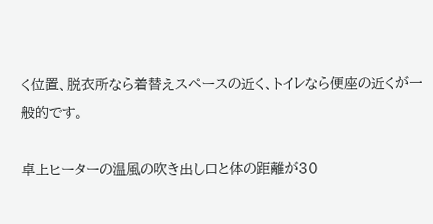く位置、脱衣所なら着替えスペースの近く、トイレなら便座の近くが一般的です。

卓上ヒーターの温風の吹き出し口と体の距離が30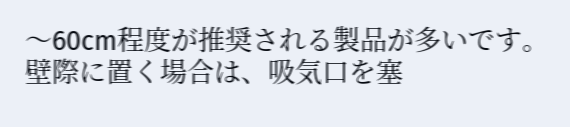〜60cm程度が推奨される製品が多いです。壁際に置く場合は、吸気口を塞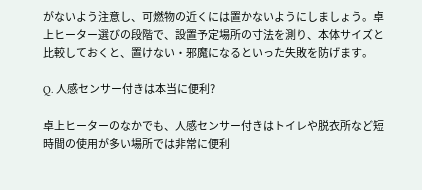がないよう注意し、可燃物の近くには置かないようにしましょう。卓上ヒーター選びの段階で、設置予定場所の寸法を測り、本体サイズと比較しておくと、置けない・邪魔になるといった失敗を防げます。

Q. 人感センサー付きは本当に便利?

卓上ヒーターのなかでも、人感センサー付きはトイレや脱衣所など短時間の使用が多い場所では非常に便利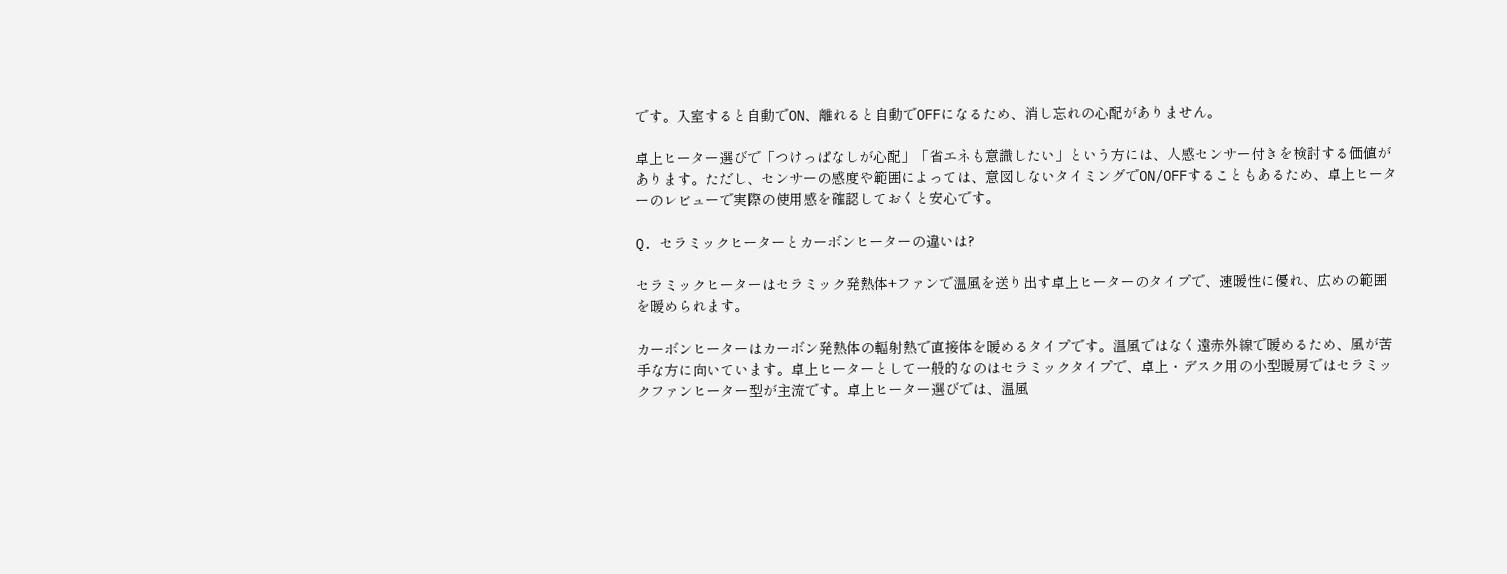です。入室すると自動でON、離れると自動でOFFになるため、消し忘れの心配がありません。

卓上ヒーター選びで「つけっぱなしが心配」「省エネも意識したい」という方には、人感センサー付きを検討する価値があります。ただし、センサーの感度や範囲によっては、意図しないタイミングでON/OFFすることもあるため、卓上ヒーターのレビューで実際の使用感を確認しておくと安心です。

Q. セラミックヒーターとカーボンヒーターの違いは?

セラミックヒーターはセラミック発熱体+ファンで温風を送り出す卓上ヒーターのタイプで、速暖性に優れ、広めの範囲を暖められます。

カーボンヒーターはカーボン発熱体の輻射熱で直接体を暖めるタイプです。温風ではなく遠赤外線で暖めるため、風が苦手な方に向いています。卓上ヒーターとして一般的なのはセラミックタイプで、卓上・デスク用の小型暖房ではセラミックファンヒーター型が主流です。卓上ヒーター選びでは、温風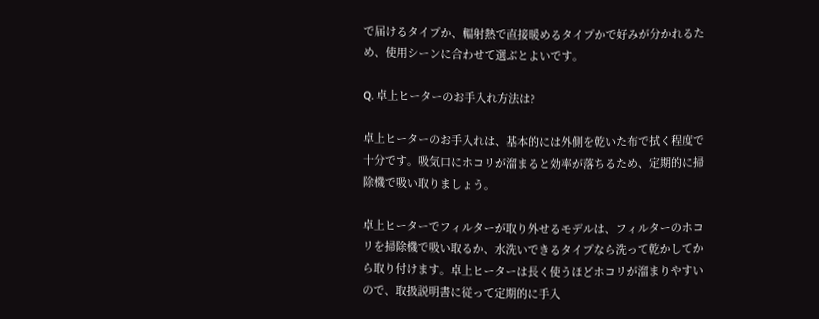で届けるタイプか、輻射熱で直接暖めるタイプかで好みが分かれるため、使用シーンに合わせて選ぶとよいです。

Q. 卓上ヒーターのお手入れ方法は?

卓上ヒーターのお手入れは、基本的には外側を乾いた布で拭く程度で十分です。吸気口にホコリが溜まると効率が落ちるため、定期的に掃除機で吸い取りましょう。

卓上ヒーターでフィルターが取り外せるモデルは、フィルターのホコリを掃除機で吸い取るか、水洗いできるタイプなら洗って乾かしてから取り付けます。卓上ヒーターは長く使うほどホコリが溜まりやすいので、取扱説明書に従って定期的に手入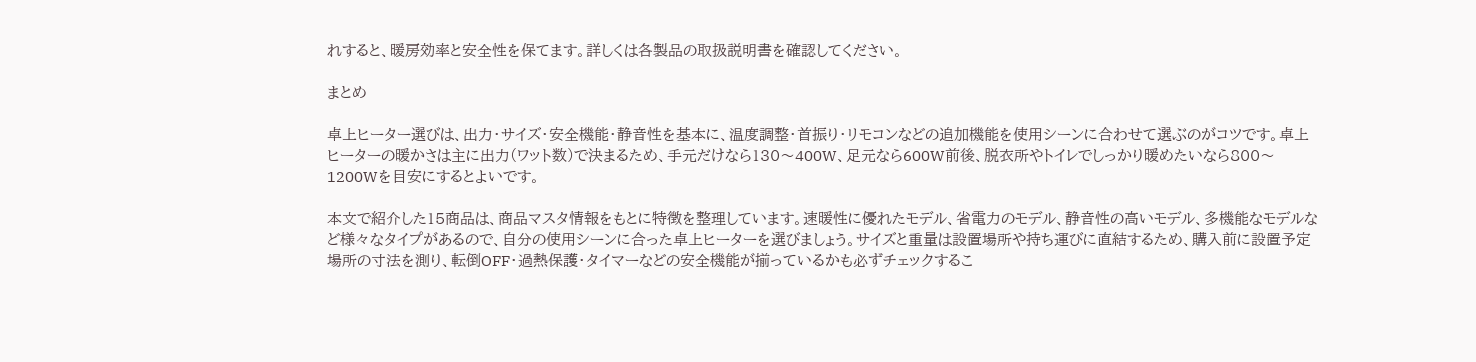れすると、暖房効率と安全性を保てます。詳しくは各製品の取扱説明書を確認してください。

まとめ

卓上ヒーター選びは、出力・サイズ・安全機能・静音性を基本に、温度調整・首振り・リモコンなどの追加機能を使用シーンに合わせて選ぶのがコツです。卓上ヒーターの暖かさは主に出力(ワット数)で決まるため、手元だけなら130〜400W、足元なら600W前後、脱衣所やトイレでしっかり暖めたいなら800〜1200Wを目安にするとよいです。

本文で紹介した15商品は、商品マスタ情報をもとに特徴を整理しています。速暖性に優れたモデル、省電力のモデル、静音性の高いモデル、多機能なモデルなど様々なタイプがあるので、自分の使用シーンに合った卓上ヒーターを選びましょう。サイズと重量は設置場所や持ち運びに直結するため、購入前に設置予定場所の寸法を測り、転倒OFF・過熱保護・タイマーなどの安全機能が揃っているかも必ずチェックするこ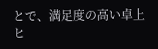とで、満足度の高い卓上ヒ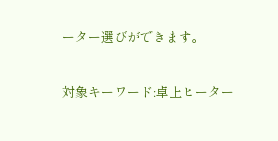ーター選びができます。

対象キーワード:卓上ヒーター